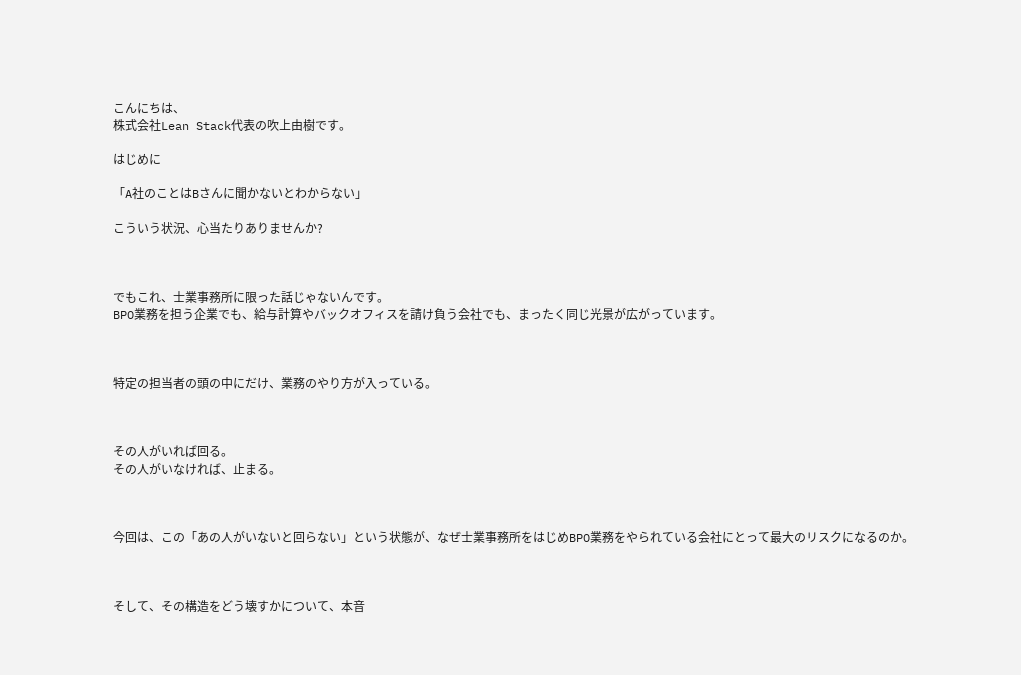こんにちは、
株式会社Lean Stack代表の吹上由樹です。

はじめに

「A社のことはBさんに聞かないとわからない」

こういう状況、心当たりありませんか?



でもこれ、士業事務所に限った話じゃないんです。
BPO業務を担う企業でも、給与計算やバックオフィスを請け負う会社でも、まったく同じ光景が広がっています。



特定の担当者の頭の中にだけ、業務のやり方が入っている。



その人がいれば回る。
その人がいなければ、止まる。



今回は、この「あの人がいないと回らない」という状態が、なぜ士業事務所をはじめBPO業務をやられている会社にとって最大のリスクになるのか。



そして、その構造をどう壊すかについて、本音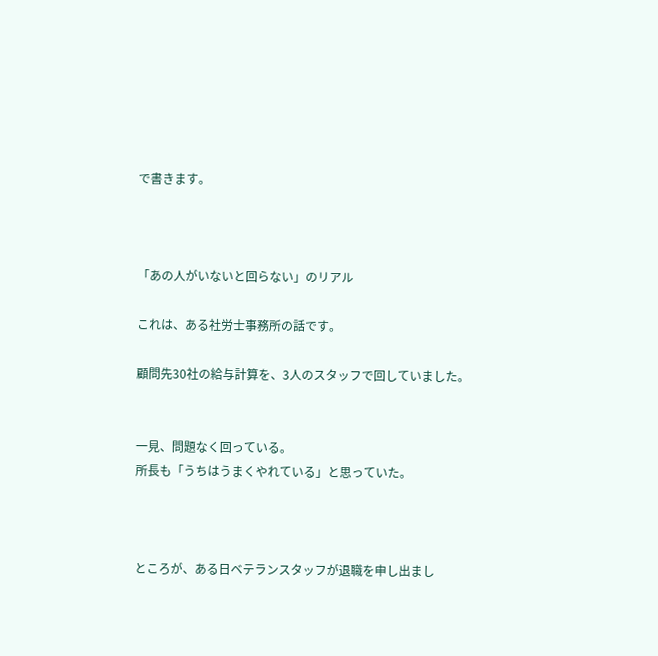で書きます。



「あの人がいないと回らない」のリアル

これは、ある社労士事務所の話です。

顧問先30社の給与計算を、3人のスタッフで回していました。


一見、問題なく回っている。
所長も「うちはうまくやれている」と思っていた。



ところが、ある日ベテランスタッフが退職を申し出まし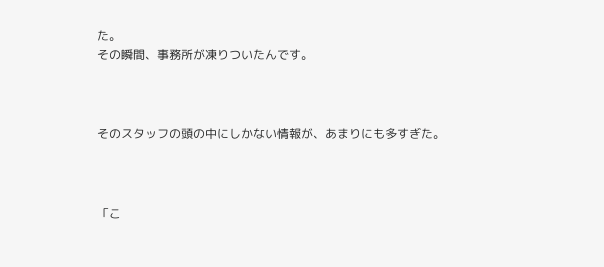た。
その瞬間、事務所が凍りついたんです。



そのスタッフの頭の中にしかない情報が、あまりにも多すぎた。



「こ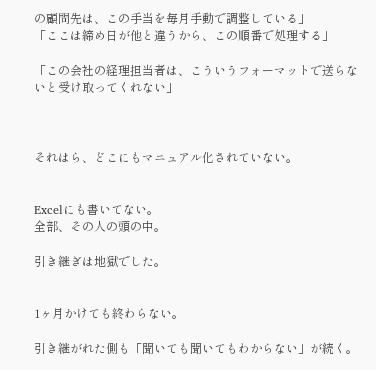の顧問先は、この手当を毎月手動で調整している」
「ここは締め日が他と違うから、この順番で処理する」

「この会社の経理担当者は、こういうフォーマットで送らないと受け取ってくれない」



それはら、どこにもマニュアル化されていない。


Excelにも書いてない。
全部、その人の頭の中。

引き継ぎは地獄でした。


1ヶ月かけても終わらない。

引き継がれた側も「聞いても聞いてもわからない」が続く。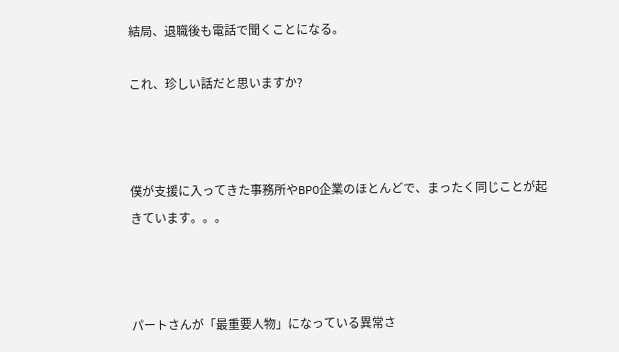結局、退職後も電話で聞くことになる。

これ、珍しい話だと思いますか?



僕が支援に入ってきた事務所やBPO企業のほとんどで、まったく同じことが起きています。。。



パートさんが「最重要人物」になっている異常さ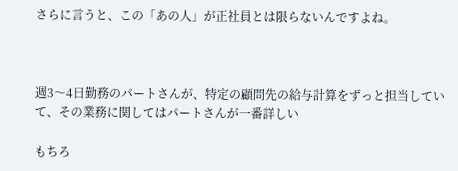さらに言うと、この「あの人」が正社員とは限らないんですよね。



週3〜4日勤務のパートさんが、特定の顧問先の給与計算をずっと担当していて、その業務に関してはパートさんが一番詳しい

もちろ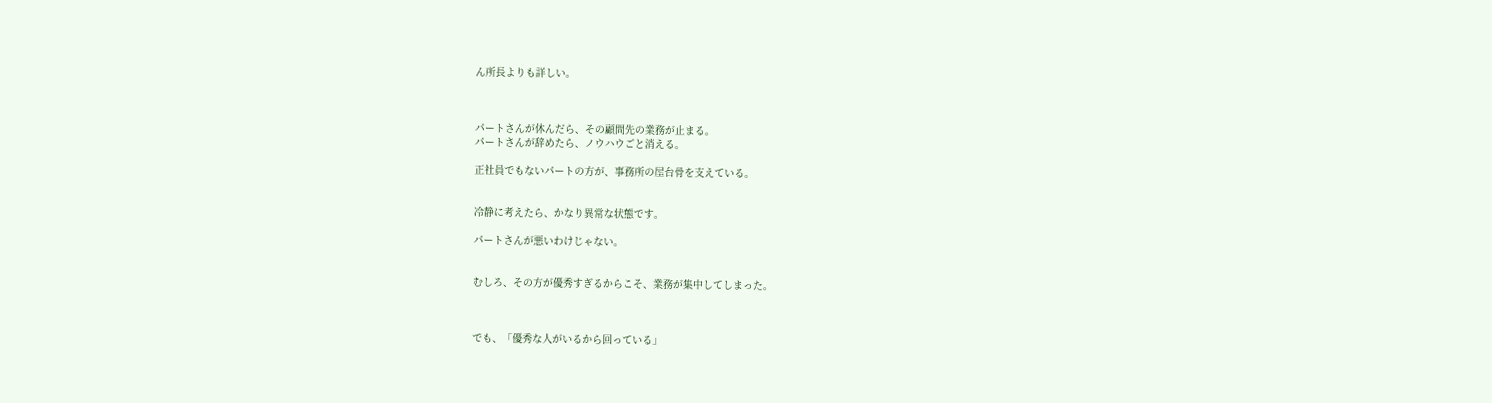ん所長よりも詳しい。



パートさんが休んだら、その顧問先の業務が止まる。
パートさんが辞めたら、ノウハウごと消える。

正社員でもないパートの方が、事務所の屋台骨を支えている。


冷静に考えたら、かなり異常な状態です。

パートさんが悪いわけじゃない。


むしろ、その方が優秀すぎるからこそ、業務が集中してしまった。



でも、「優秀な人がいるから回っている」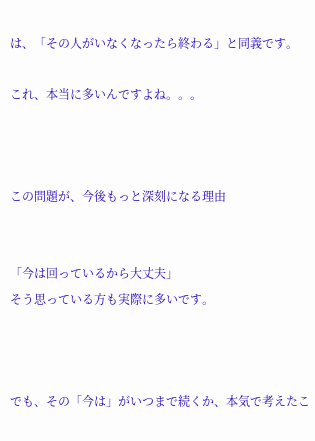は、「その人がいなくなったら終わる」と同義です。

これ、本当に多いんですよね。。。



この問題が、今後もっと深刻になる理由


「今は回っているから大丈夫」
そう思っている方も実際に多いです。



でも、その「今は」がいつまで続くか、本気で考えたこ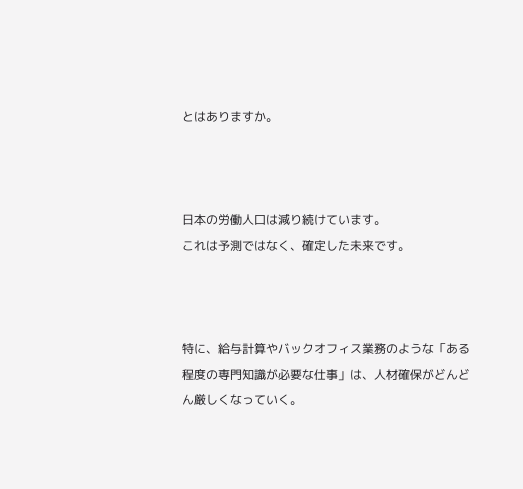とはありますか。



日本の労働人口は減り続けています。
これは予測ではなく、確定した未来です。



特に、給与計算やバックオフィス業務のような「ある程度の専門知識が必要な仕事」は、人材確保がどんどん厳しくなっていく。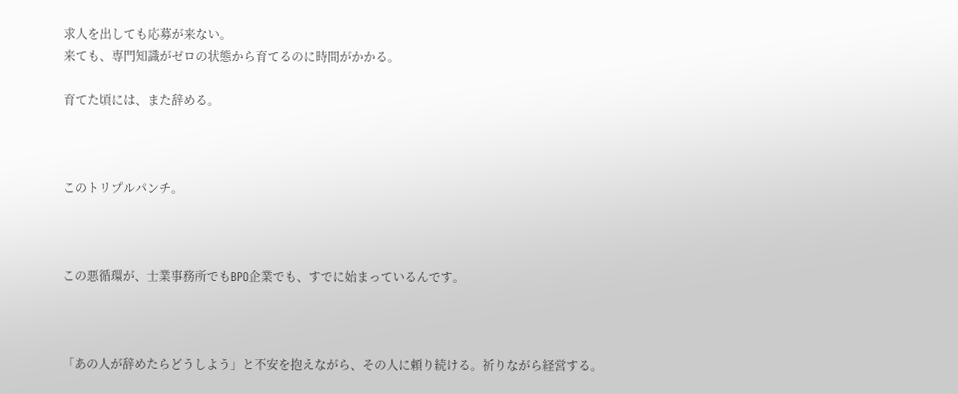求人を出しても応募が来ない。
来ても、専門知識がゼロの状態から育てるのに時間がかかる。

育てた頃には、また辞める。



このトリプルパンチ。



この悪循環が、士業事務所でもBPO企業でも、すでに始まっているんです。



「あの人が辞めたらどうしよう」と不安を抱えながら、その人に頼り続ける。祈りながら経営する。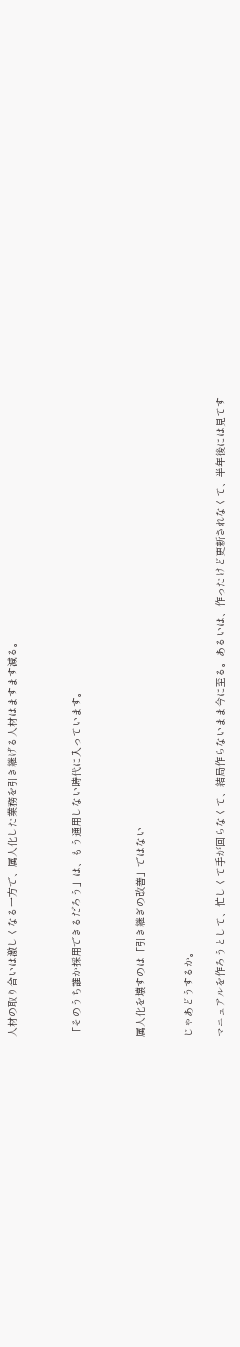人材の取り合いは激しくなる一方で、属人化した業務を引き継げる人材はますます減る。



「そのうち誰か採用できるだろう」は、もう通用しない時代に入っています。



属人化を壊すのは「引き継ぎの改善」ではない


じゃあどうするか。

マニュアルを作ろうとして、忙しくて手が回らなくて、結局作らないまま今に至る。あるいは、作ったけど更新されなくて、半年後には見てす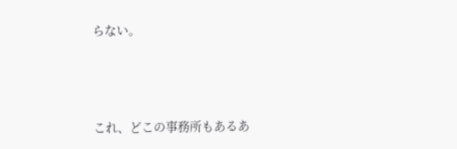らない。



これ、どこの事務所もあるあ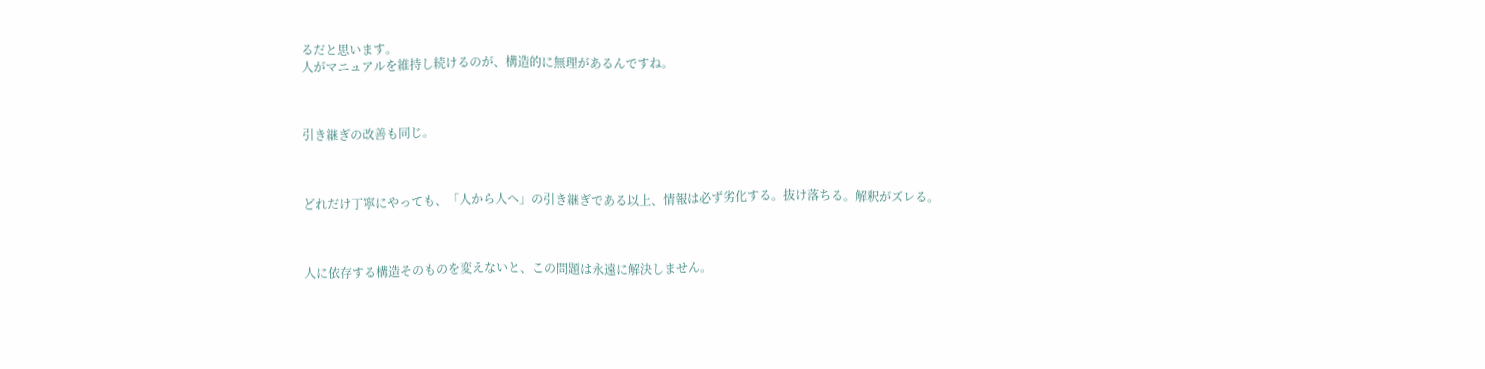るだと思います。
人がマニュアルを維持し続けるのが、構造的に無理があるんですね。



引き継ぎの改善も同じ。



どれだけ丁寧にやっても、「人から人へ」の引き継ぎである以上、情報は必ず劣化する。抜け落ちる。解釈がズレる。



人に依存する構造そのものを変えないと、この問題は永遠に解決しません。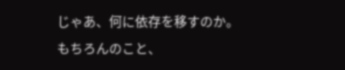じゃあ、何に依存を移すのか。
もちろんのこと、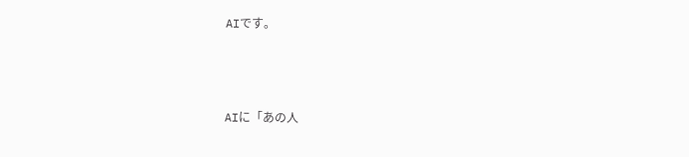AIです。



AIに「あの人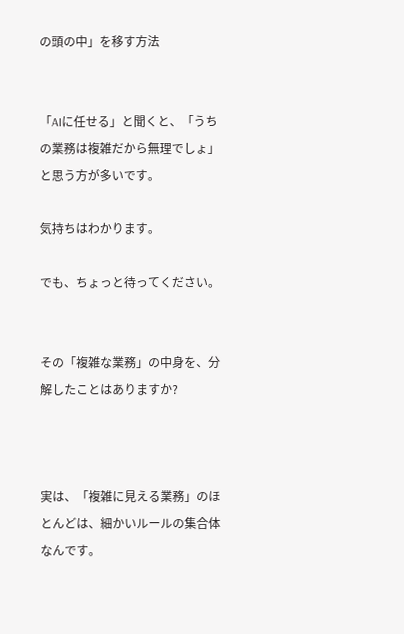の頭の中」を移す方法


「AIに任せる」と聞くと、「うちの業務は複雑だから無理でしょ」と思う方が多いです。

気持ちはわかります。

でも、ちょっと待ってください。


その「複雑な業務」の中身を、分解したことはありますか?



実は、「複雑に見える業務」のほとんどは、細かいルールの集合体なんです。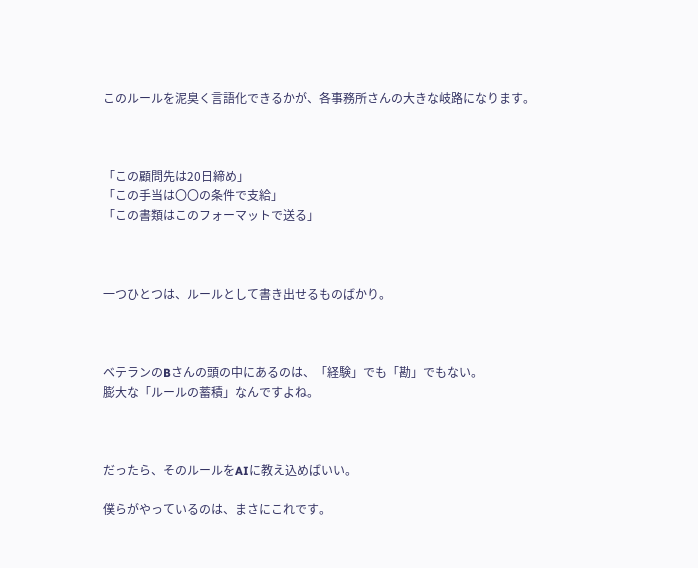このルールを泥臭く言語化できるかが、各事務所さんの大きな岐路になります。



「この顧問先は20日締め」
「この手当は〇〇の条件で支給」
「この書類はこのフォーマットで送る」



一つひとつは、ルールとして書き出せるものばかり。



ベテランのBさんの頭の中にあるのは、「経験」でも「勘」でもない。
膨大な「ルールの蓄積」なんですよね。



だったら、そのルールをAIに教え込めばいい。

僕らがやっているのは、まさにこれです。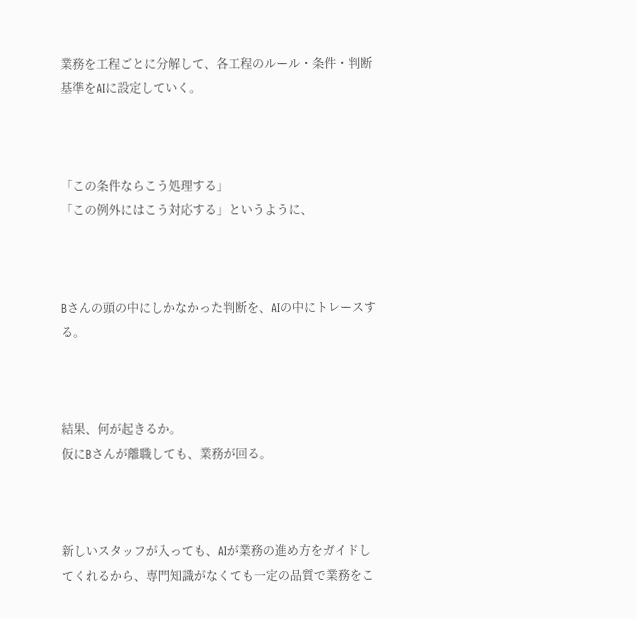業務を工程ごとに分解して、各工程のルール・条件・判断基準をAIに設定していく。



「この条件ならこう処理する」
「この例外にはこう対応する」というように、



Bさんの頭の中にしかなかった判断を、AIの中にトレースする。



結果、何が起きるか。
仮にBさんが離職しても、業務が回る。



新しいスタッフが入っても、AIが業務の進め方をガイドしてくれるから、専門知識がなくても一定の品質で業務をこ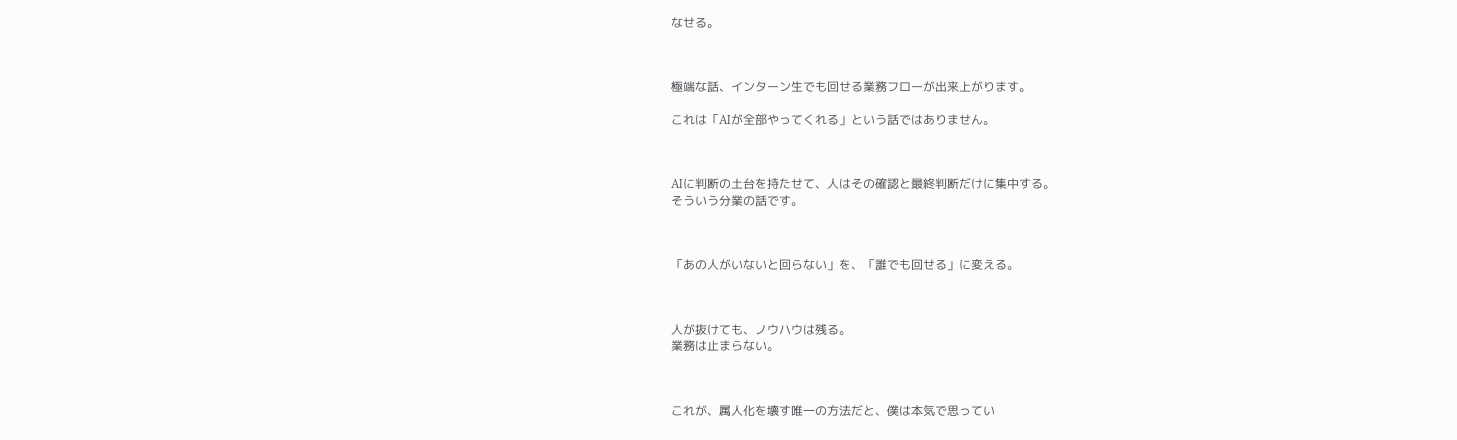なせる。



極端な話、インターン生でも回せる業務フローが出来上がります。

これは「AIが全部やってくれる」という話ではありません。



AIに判断の土台を持たせて、人はその確認と最終判断だけに集中する。
そういう分業の話です。



「あの人がいないと回らない」を、「誰でも回せる」に変える。



人が抜けても、ノウハウは残る。
業務は止まらない。



これが、属人化を壊す唯一の方法だと、僕は本気で思ってい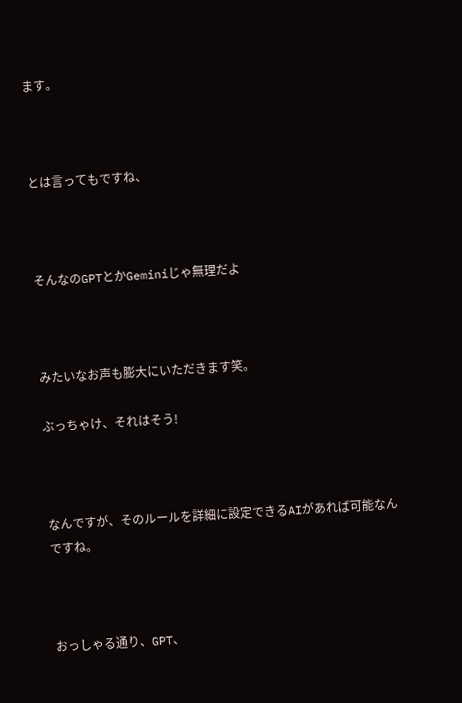ます。



とは言ってもですね、



そんなのGPTとかGeminiじゃ無理だよ



みたいなお声も膨大にいただきます笑。

ぶっちゃけ、それはそう!



なんですが、そのルールを詳細に設定できるAIがあれば可能なんですね。



おっしゃる通り、GPT、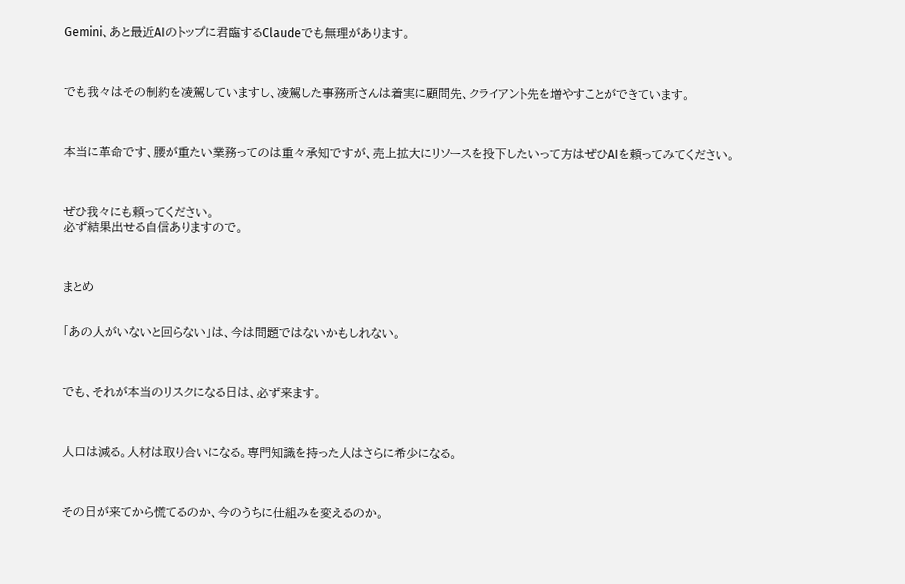Gemini、あと最近AIのトップに君臨するClaudeでも無理があります。



でも我々はその制約を凌駕していますし、凌駕した事務所さんは着実に顧問先、クライアント先を増やすことができています。



本当に革命です、腰が重たい業務ってのは重々承知ですが、売上拡大にリソースを投下したいって方はぜひAIを頼ってみてください。



ぜひ我々にも頼ってください。
必ず結果出せる自信ありますので。



まとめ


「あの人がいないと回らない」は、今は問題ではないかもしれない。



でも、それが本当のリスクになる日は、必ず来ます。



人口は減る。人材は取り合いになる。専門知識を持った人はさらに希少になる。



その日が来てから慌てるのか、今のうちに仕組みを変えるのか。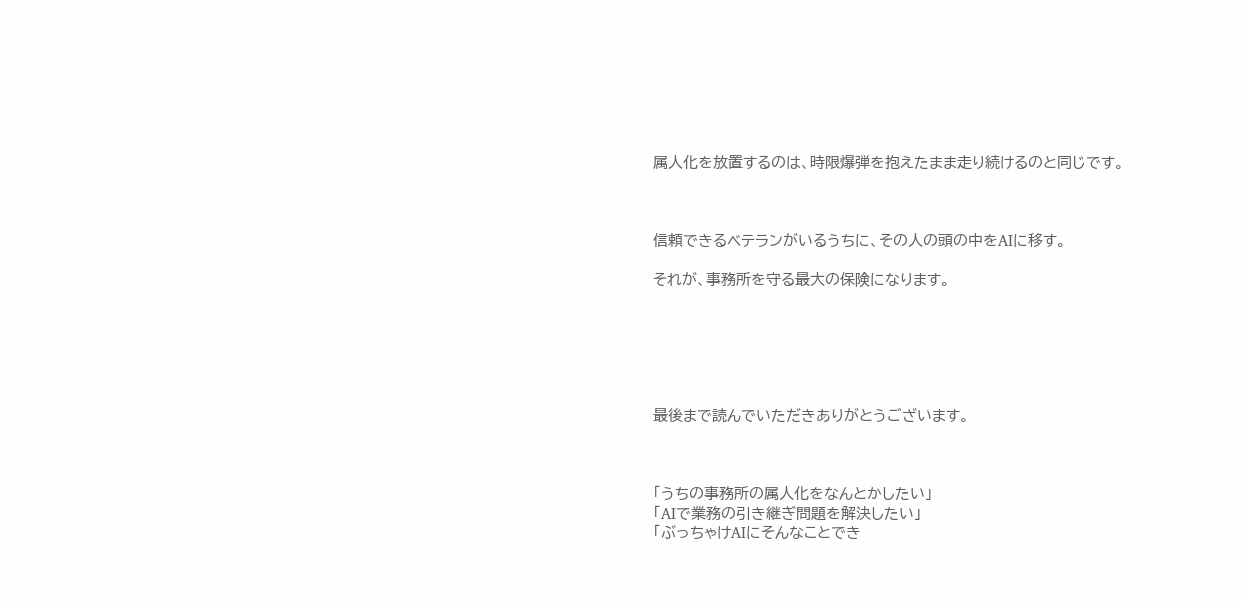属人化を放置するのは、時限爆弾を抱えたまま走り続けるのと同じです。



信頼できるベテランがいるうちに、その人の頭の中をAIに移す。

それが、事務所を守る最大の保険になります。






最後まで読んでいただきありがとうございます。



「うちの事務所の属人化をなんとかしたい」
「AIで業務の引き継ぎ問題を解決したい」
「ぶっちゃけAIにそんなことでき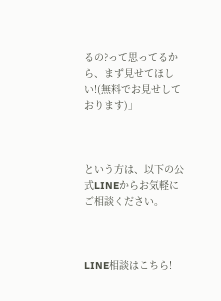るの?って思ってるから、まず見せてほしい!(無料でお見せしております)」



という方は、以下の公式LINEからお気軽にご相談ください。



LINE相談はこちら!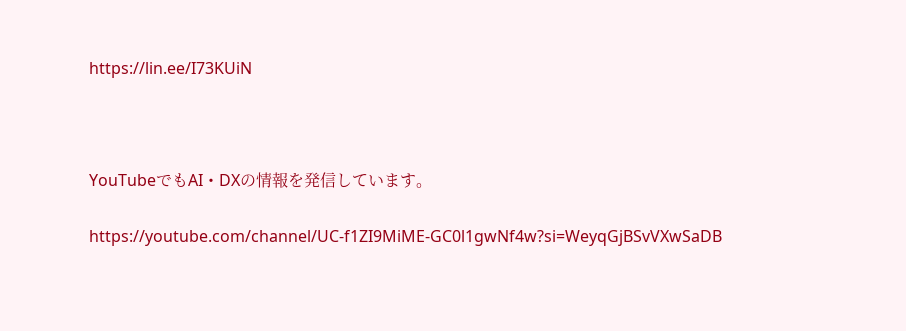https://lin.ee/I73KUiN



YouTubeでもAI・DXの情報を発信しています。

https://youtube.com/channel/UC-f1ZI9MiME-GC0l1gwNf4w?si=WeyqGjBSvVXwSaDB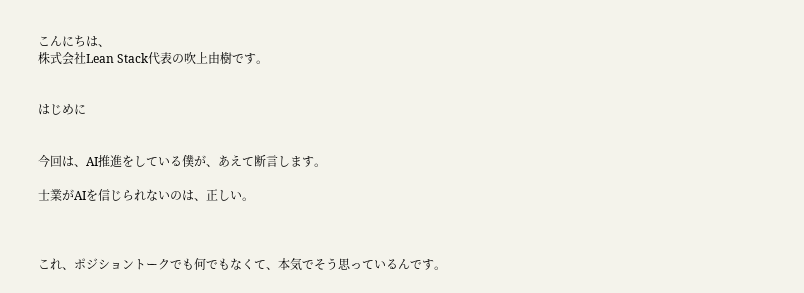こんにちは、
株式会社Lean Stack代表の吹上由樹です。


はじめに


今回は、AI推進をしている僕が、あえて断言します。

士業がAIを信じられないのは、正しい。



これ、ポジショントークでも何でもなくて、本気でそう思っているんです。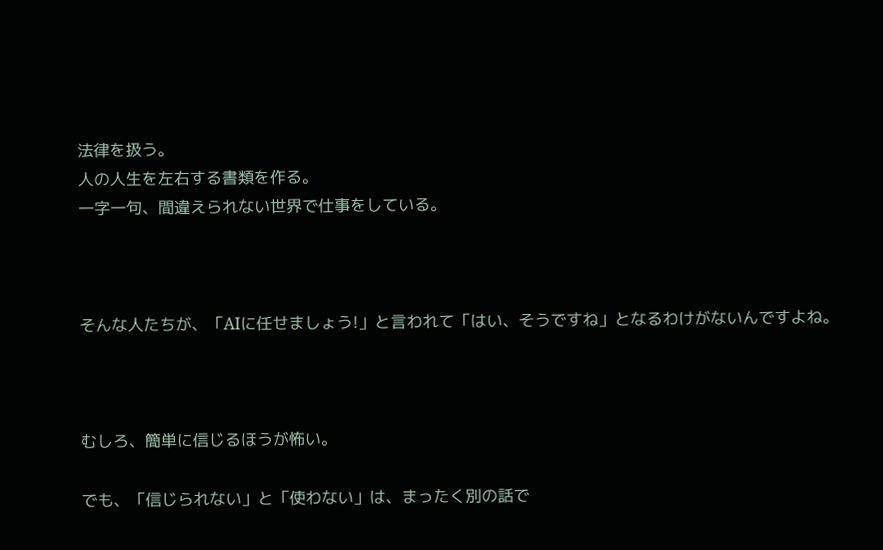法律を扱う。
人の人生を左右する書類を作る。
一字一句、間違えられない世界で仕事をしている。



そんな人たちが、「AIに任せましょう!」と言われて「はい、そうですね」となるわけがないんですよね。



むしろ、簡単に信じるほうが怖い。

でも、「信じられない」と「使わない」は、まったく別の話で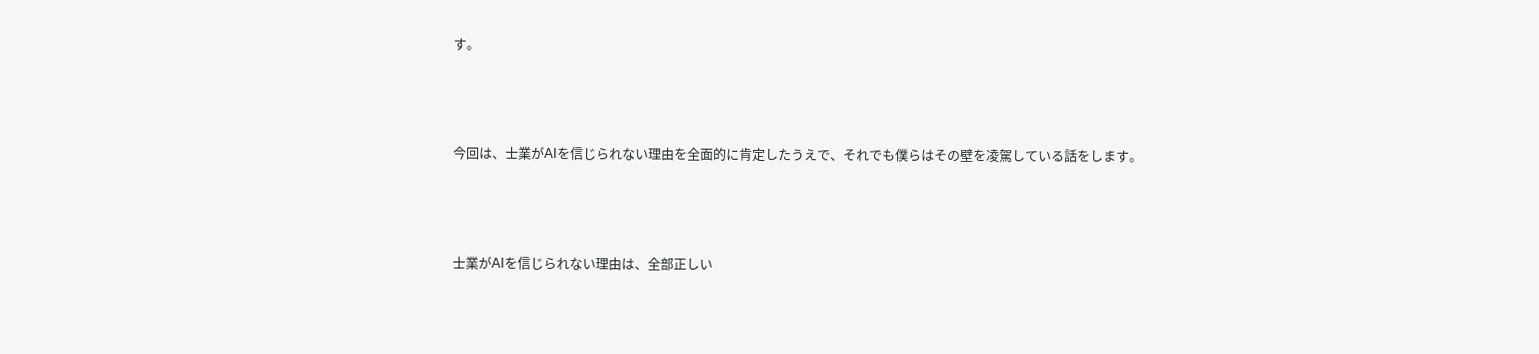す。



今回は、士業がAIを信じられない理由を全面的に肯定したうえで、それでも僕らはその壁を凌駕している話をします。



士業がAIを信じられない理由は、全部正しい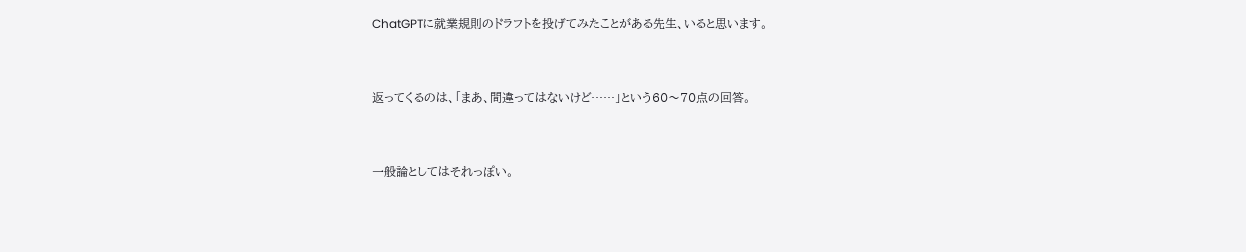ChatGPTに就業規則のドラフトを投げてみたことがある先生、いると思います。



返ってくるのは、「まあ、間違ってはないけど……」という60〜70点の回答。



一般論としてはそれっぽい。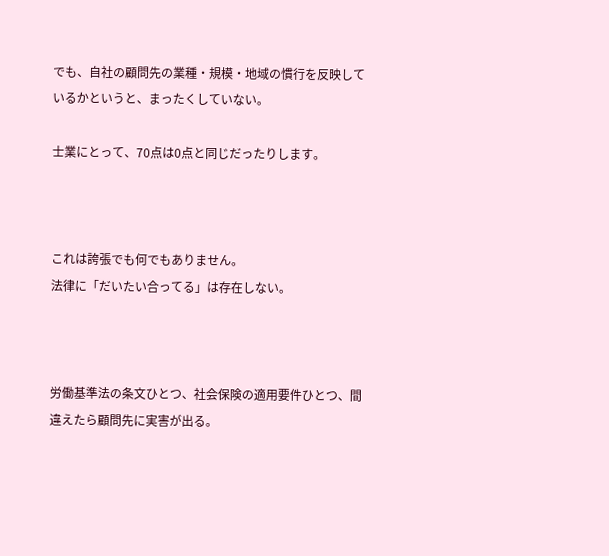でも、自社の顧問先の業種・規模・地域の慣行を反映しているかというと、まったくしていない。

士業にとって、70点は0点と同じだったりします。



これは誇張でも何でもありません。
法律に「だいたい合ってる」は存在しない。



労働基準法の条文ひとつ、社会保険の適用要件ひとつ、間違えたら顧問先に実害が出る。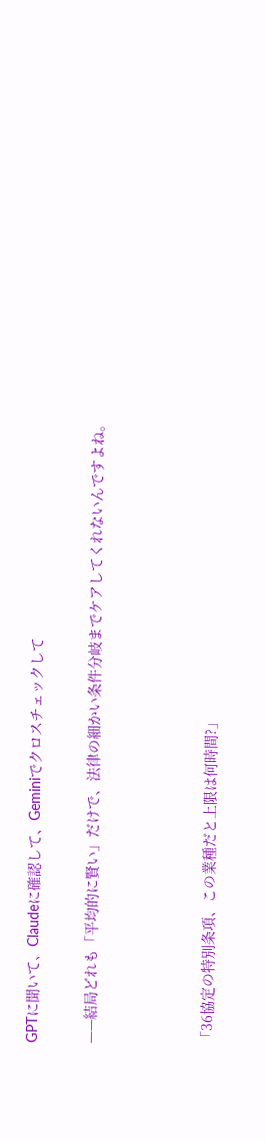GPTに聞いて、Claudeに確認して、Geminiでクロスチェックして

——結局どれも「平均的に賢い」だけで、法律の細かい条件分岐までケアしてくれないんですよね。



「36協定の特別条項、この業種だと上限は何時間?」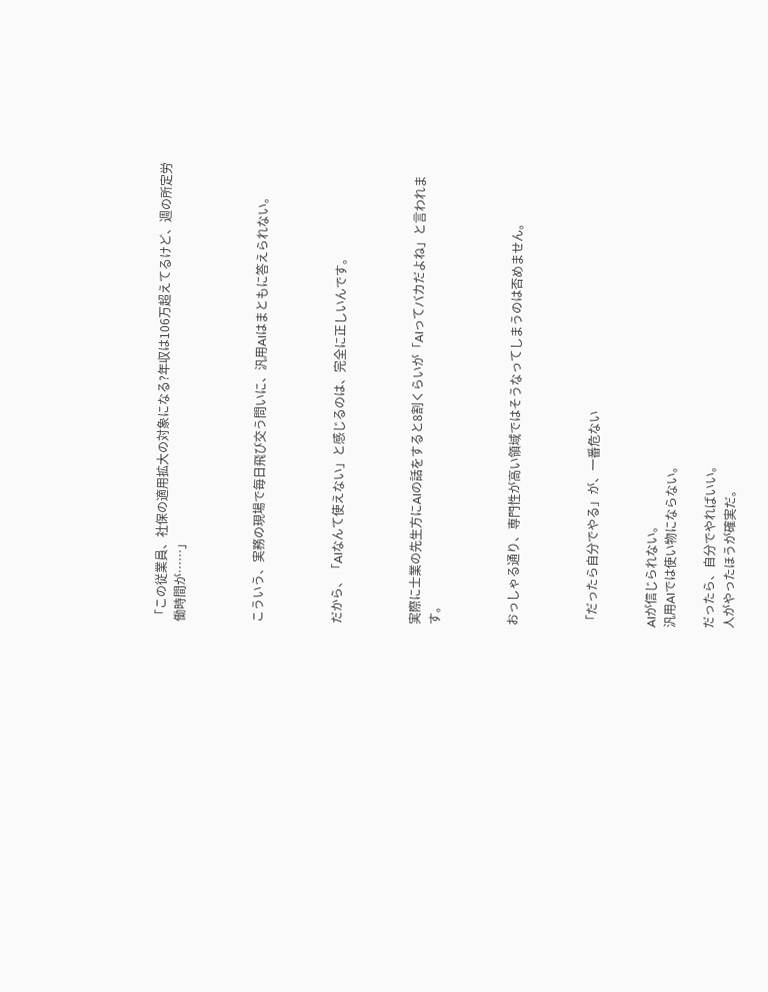「この従業員、社保の適用拡大の対象になる?年収は106万超えてるけど、週の所定労働時間が……」



こういう、実務の現場で毎日飛び交う問いに、汎用AIはまともに答えられない。



だから、「AIなんて使えない」と感じるのは、完全に正しいんです。



実際に士業の先生方にAIの話をすると8割くらいが「AIってバカだよね」と言われます。



おっしゃる通り、専門性が高い領域ではそうなってしまうのは否めません。



「だったら自分でやる」が、一番危ない


AIが信じられない。
汎用AIでは使い物にならない。

だったら、自分でやればいい。
人がやったほうが確実だ。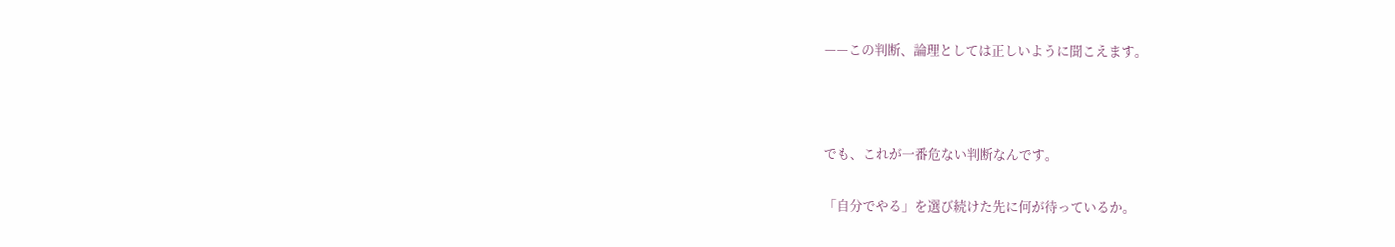——この判断、論理としては正しいように聞こえます。



でも、これが一番危ない判断なんです。

「自分でやる」を選び続けた先に何が待っているか。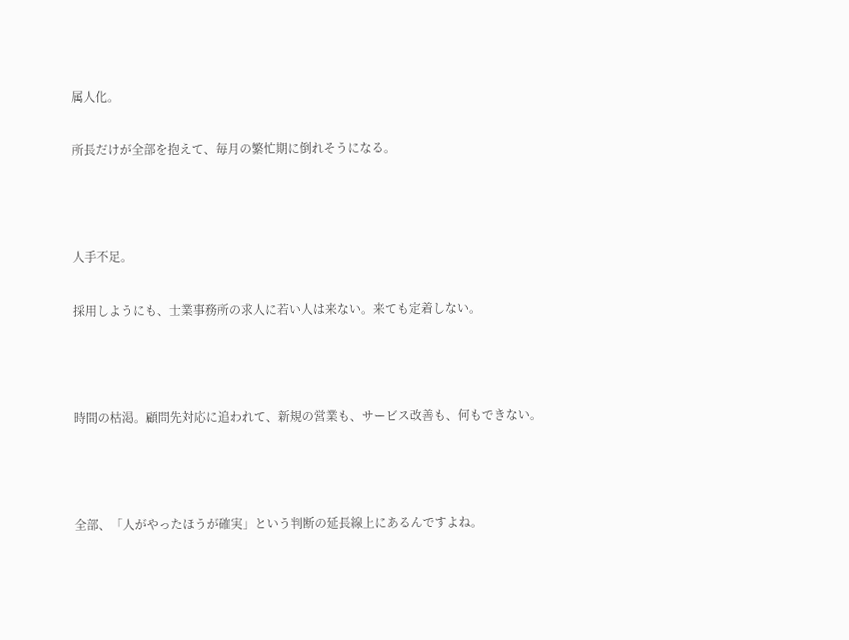属人化。

所長だけが全部を抱えて、毎月の繁忙期に倒れそうになる。



人手不足。

採用しようにも、士業事務所の求人に若い人は来ない。来ても定着しない。



時間の枯渇。顧問先対応に追われて、新規の営業も、サービス改善も、何もできない。



全部、「人がやったほうが確実」という判断の延長線上にあるんですよね。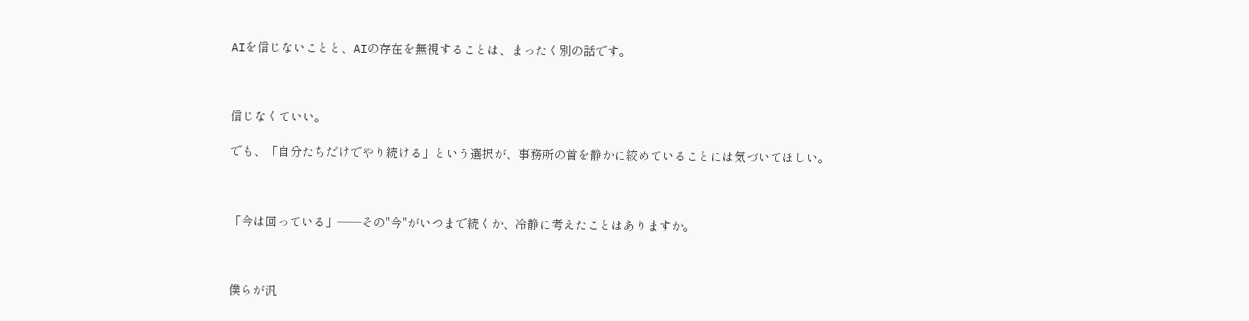AIを信じないことと、AIの存在を無視することは、まったく別の話です。



信じなくていい。

でも、「自分たちだけでやり続ける」という選択が、事務所の首を静かに絞めていることには気づいてほしい。



「今は回っている」——その"今"がいつまで続くか、冷静に考えたことはありますか。



僕らが汎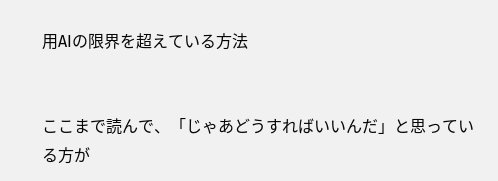用AIの限界を超えている方法


ここまで読んで、「じゃあどうすればいいんだ」と思っている方が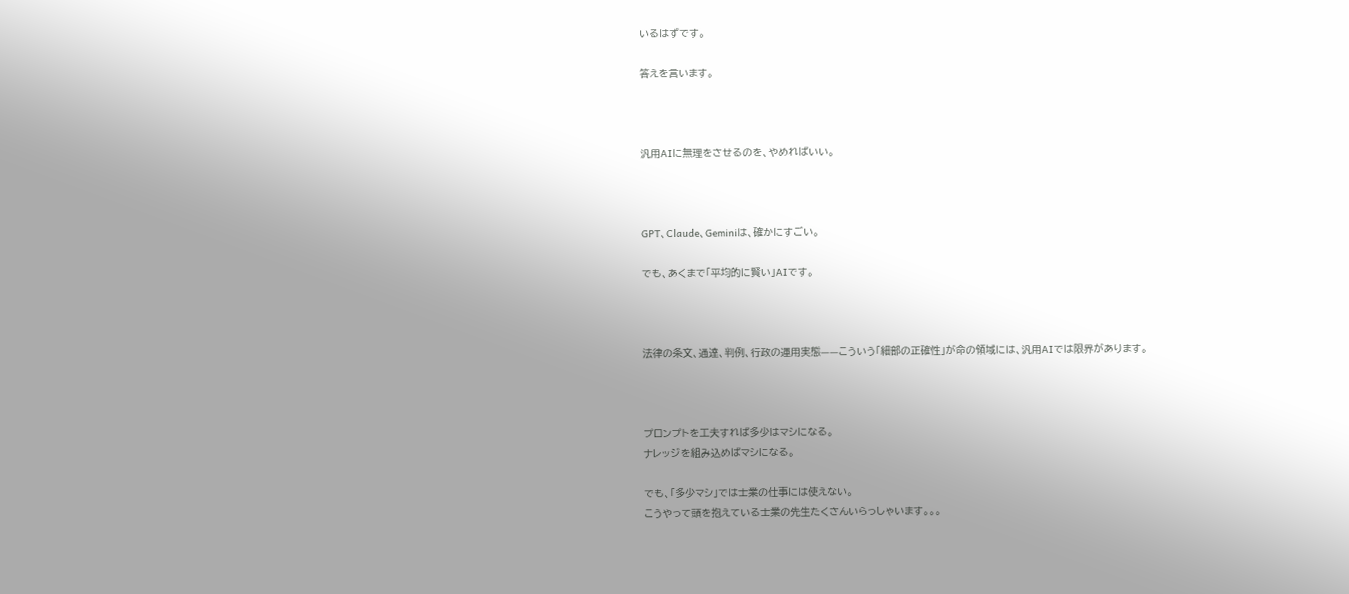いるはずです。

答えを言います。



汎用AIに無理をさせるのを、やめればいい。



GPT、Claude、Geminiは、確かにすごい。

でも、あくまで「平均的に賢い」AIです。



法律の条文、通達、判例、行政の運用実態——こういう「細部の正確性」が命の領域には、汎用AIでは限界があります。



プロンプトを工夫すれば多少はマシになる。
ナレッジを組み込めばマシになる。

でも、「多少マシ」では士業の仕事には使えない。
こうやって頭を抱えている士業の先生たくさんいらっしゃいます。。。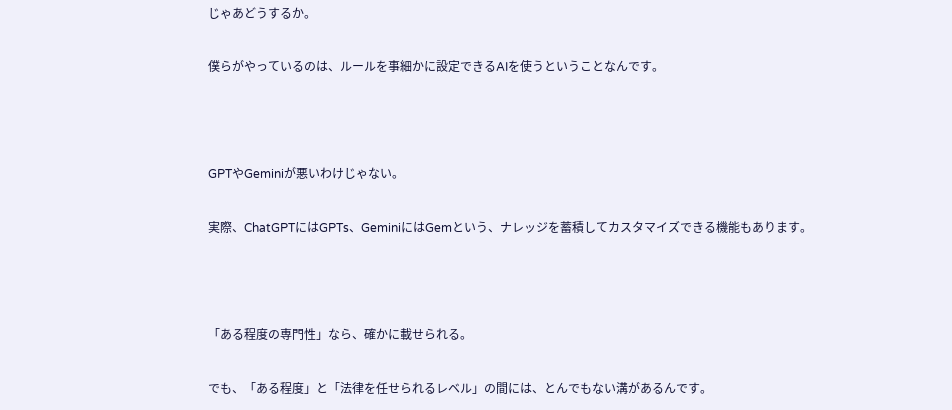じゃあどうするか。

僕らがやっているのは、ルールを事細かに設定できるAIを使うということなんです。



GPTやGeminiが悪いわけじゃない。

実際、ChatGPTにはGPTs、GeminiにはGemという、ナレッジを蓄積してカスタマイズできる機能もあります。



「ある程度の専門性」なら、確かに載せられる。

でも、「ある程度」と「法律を任せられるレベル」の間には、とんでもない溝があるんです。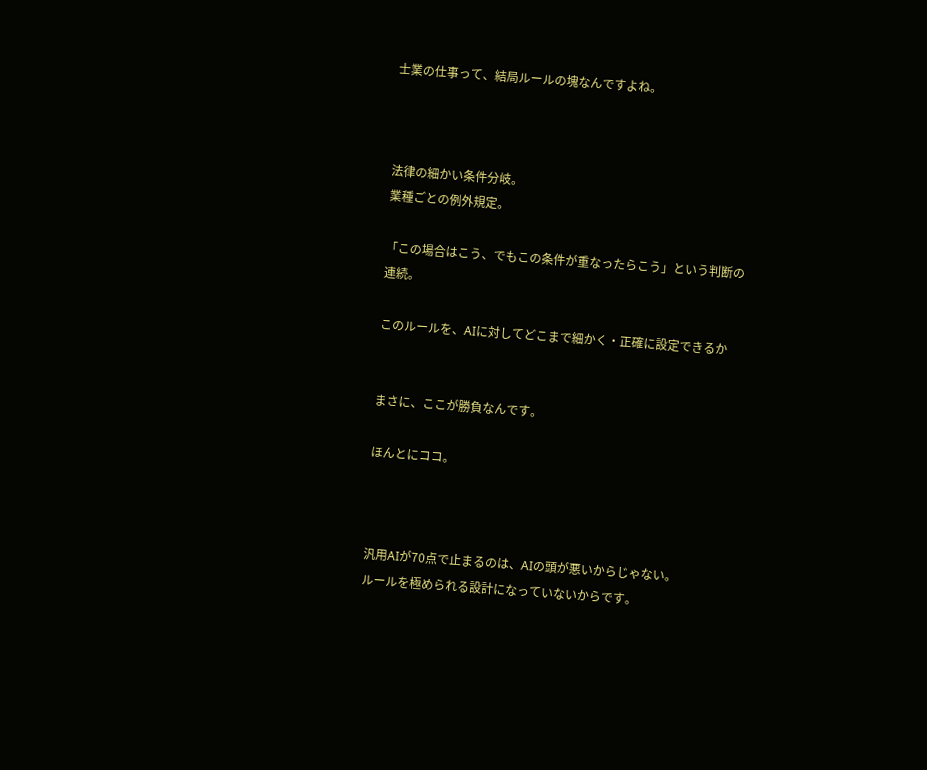士業の仕事って、結局ルールの塊なんですよね。



法律の細かい条件分岐。
業種ごとの例外規定。

「この場合はこう、でもこの条件が重なったらこう」という判断の連続。

このルールを、AIに対してどこまで細かく・正確に設定できるか


まさに、ここが勝負なんです。

ほんとにココ。



汎用AIが70点で止まるのは、AIの頭が悪いからじゃない。
ルールを極められる設計になっていないからです。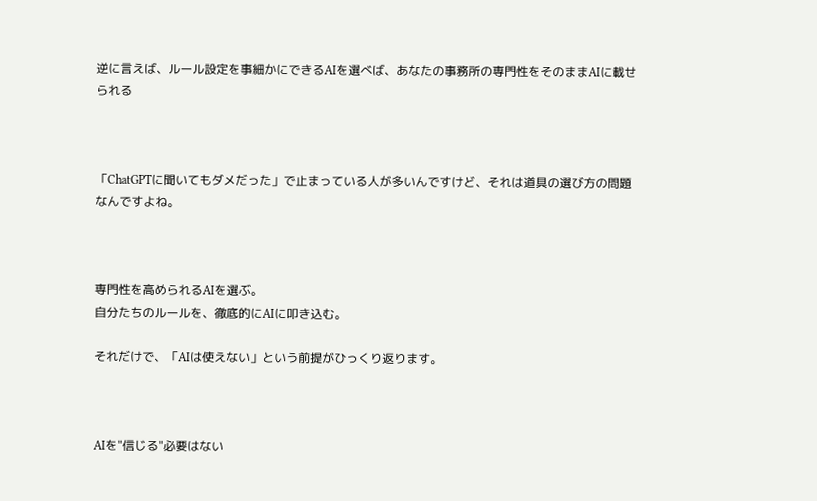逆に言えば、ルール設定を事細かにできるAIを選べば、あなたの事務所の専門性をそのままAIに載せられる



「ChatGPTに聞いてもダメだった」で止まっている人が多いんですけど、それは道具の選び方の問題なんですよね。



専門性を高められるAIを選ぶ。
自分たちのルールを、徹底的にAIに叩き込む。

それだけで、「AIは使えない」という前提がひっくり返ります。



AIを"信じる"必要はない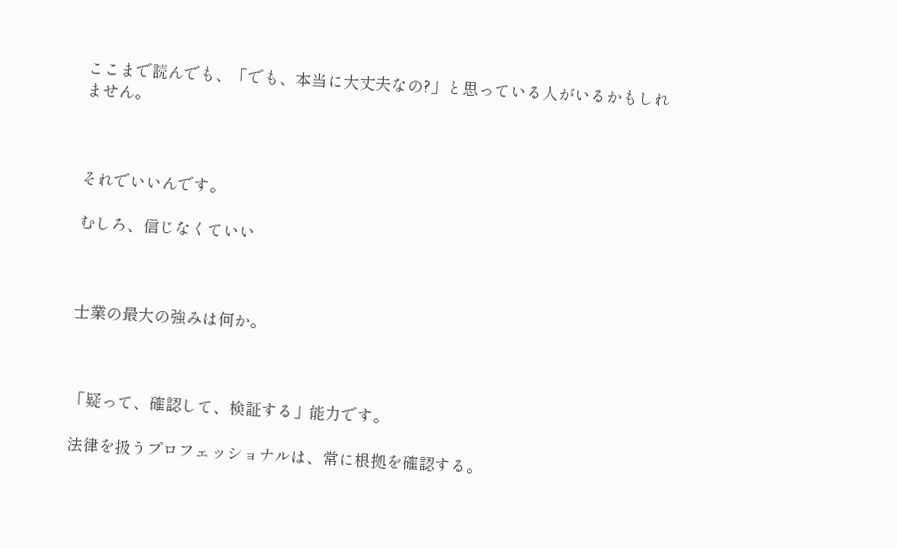ここまで読んでも、「でも、本当に大丈夫なの?」と思っている人がいるかもしれません。



それでいいんです。

むしろ、信じなくていい



士業の最大の強みは何か。



「疑って、確認して、検証する」能力です。

法律を扱うプロフェッショナルは、常に根拠を確認する。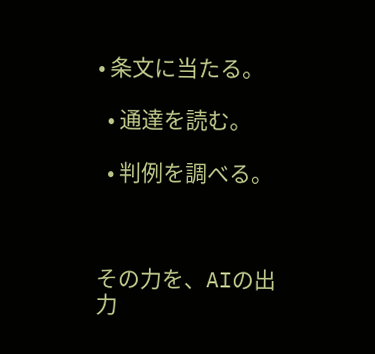• 条文に当たる。

  • 通達を読む。

  • 判例を調べる。



その力を、AIの出力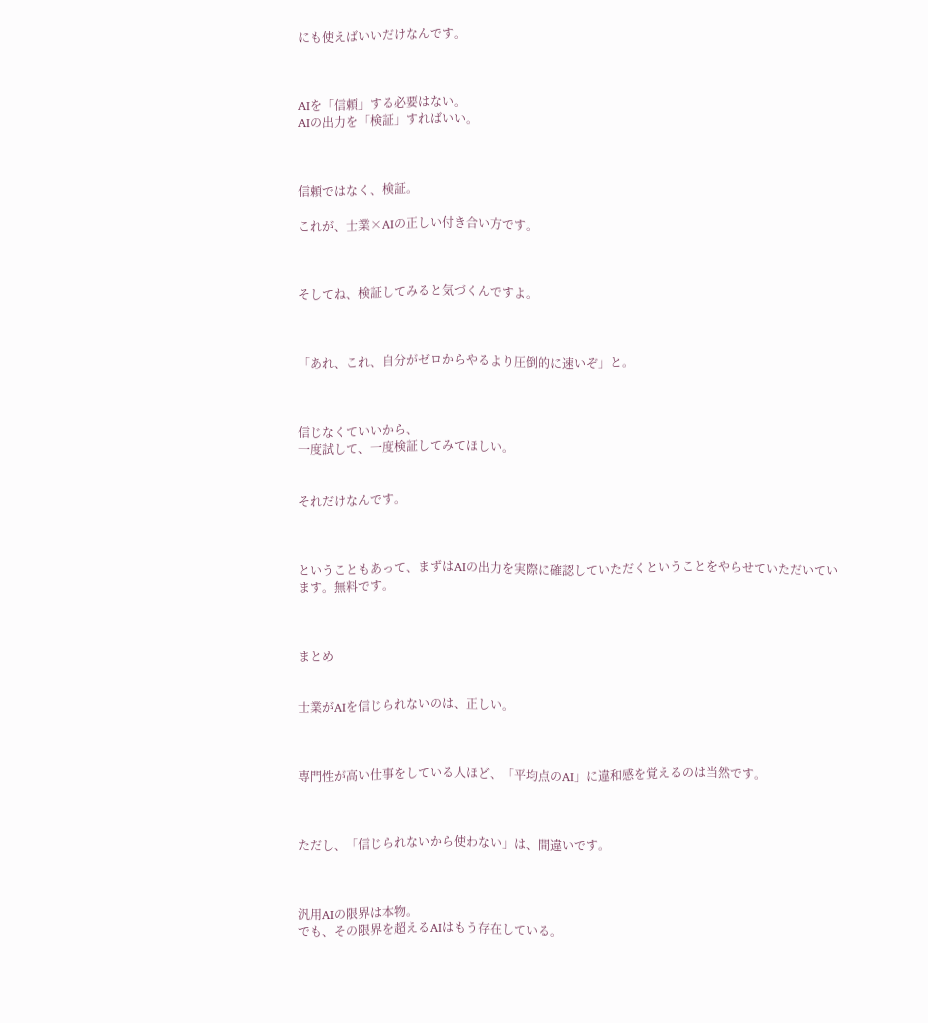にも使えばいいだけなんです。



AIを「信頼」する必要はない。
AIの出力を「検証」すればいい。



信頼ではなく、検証。

これが、士業×AIの正しい付き合い方です。



そしてね、検証してみると気づくんですよ。



「あれ、これ、自分がゼロからやるより圧倒的に速いぞ」と。



信じなくていいから、
一度試して、一度検証してみてほしい。


それだけなんです。



ということもあって、まずはAIの出力を実際に確認していただくということをやらせていただいています。無料です。



まとめ


士業がAIを信じられないのは、正しい。



専門性が高い仕事をしている人ほど、「平均点のAI」に違和感を覚えるのは当然です。



ただし、「信じられないから使わない」は、間違いです。



汎用AIの限界は本物。
でも、その限界を超えるAIはもう存在している。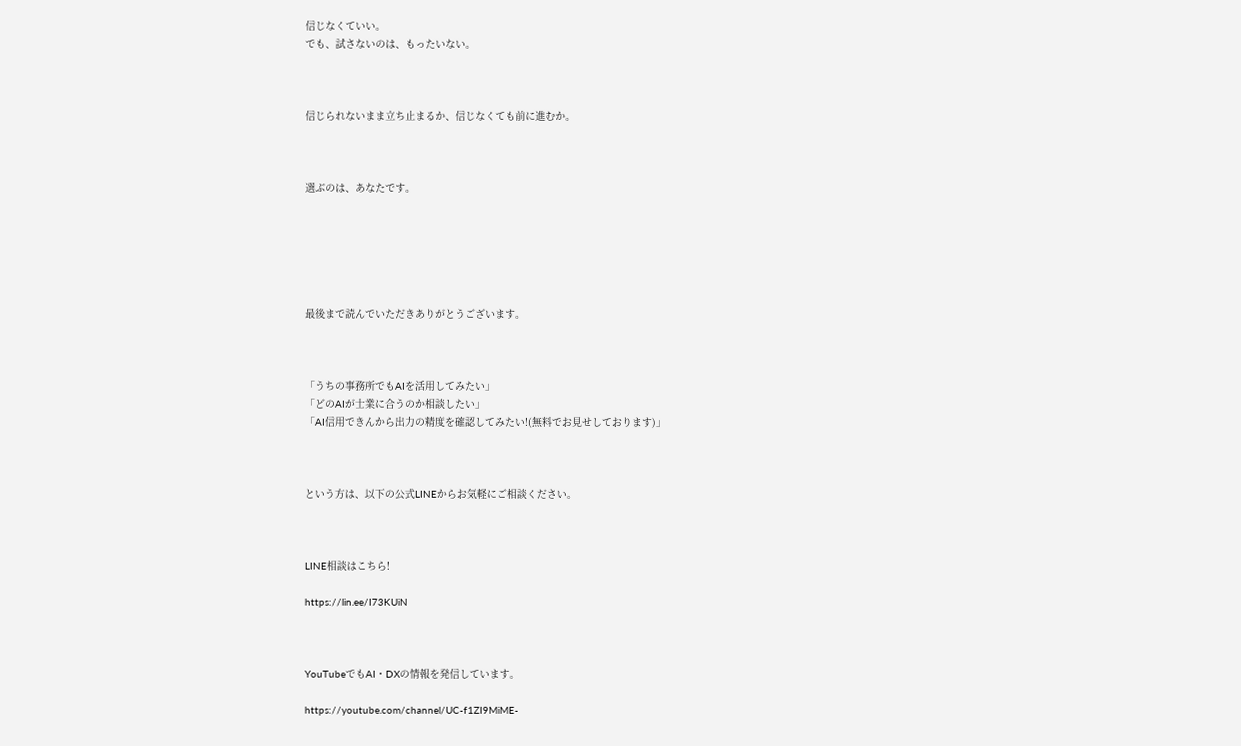信じなくていい。
でも、試さないのは、もったいない。



信じられないまま立ち止まるか、信じなくても前に進むか。



選ぶのは、あなたです。






最後まで読んでいただきありがとうございます。



「うちの事務所でもAIを活用してみたい」
「どのAIが士業に合うのか相談したい」
「AI信用できんから出力の精度を確認してみたい!(無料でお見せしております)」



という方は、以下の公式LINEからお気軽にご相談ください。



LINE相談はこちら!

https://lin.ee/I73KUiN



YouTubeでもAI・DXの情報を発信しています。

https://youtube.com/channel/UC-f1ZI9MiME-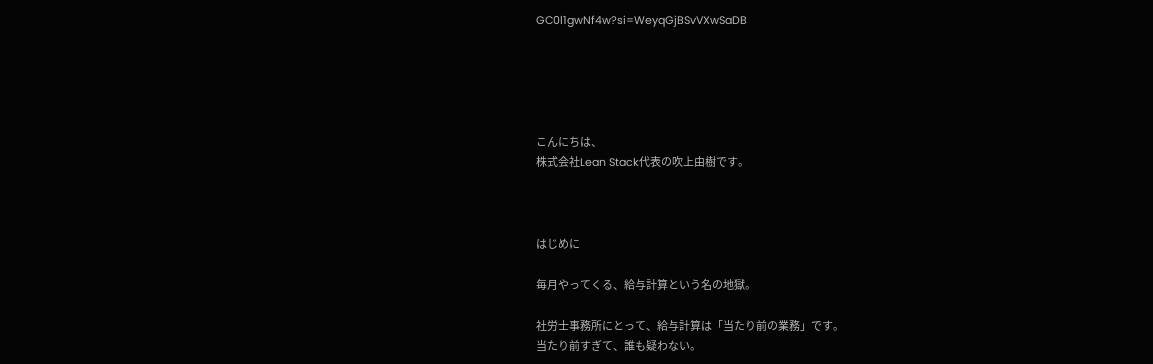GC0l1gwNf4w?si=WeyqGjBSvVXwSaDB





こんにちは、
株式会社Lean Stack代表の吹上由樹です。



はじめに

毎月やってくる、給与計算という名の地獄。

社労士事務所にとって、給与計算は「当たり前の業務」です。
当たり前すぎて、誰も疑わない。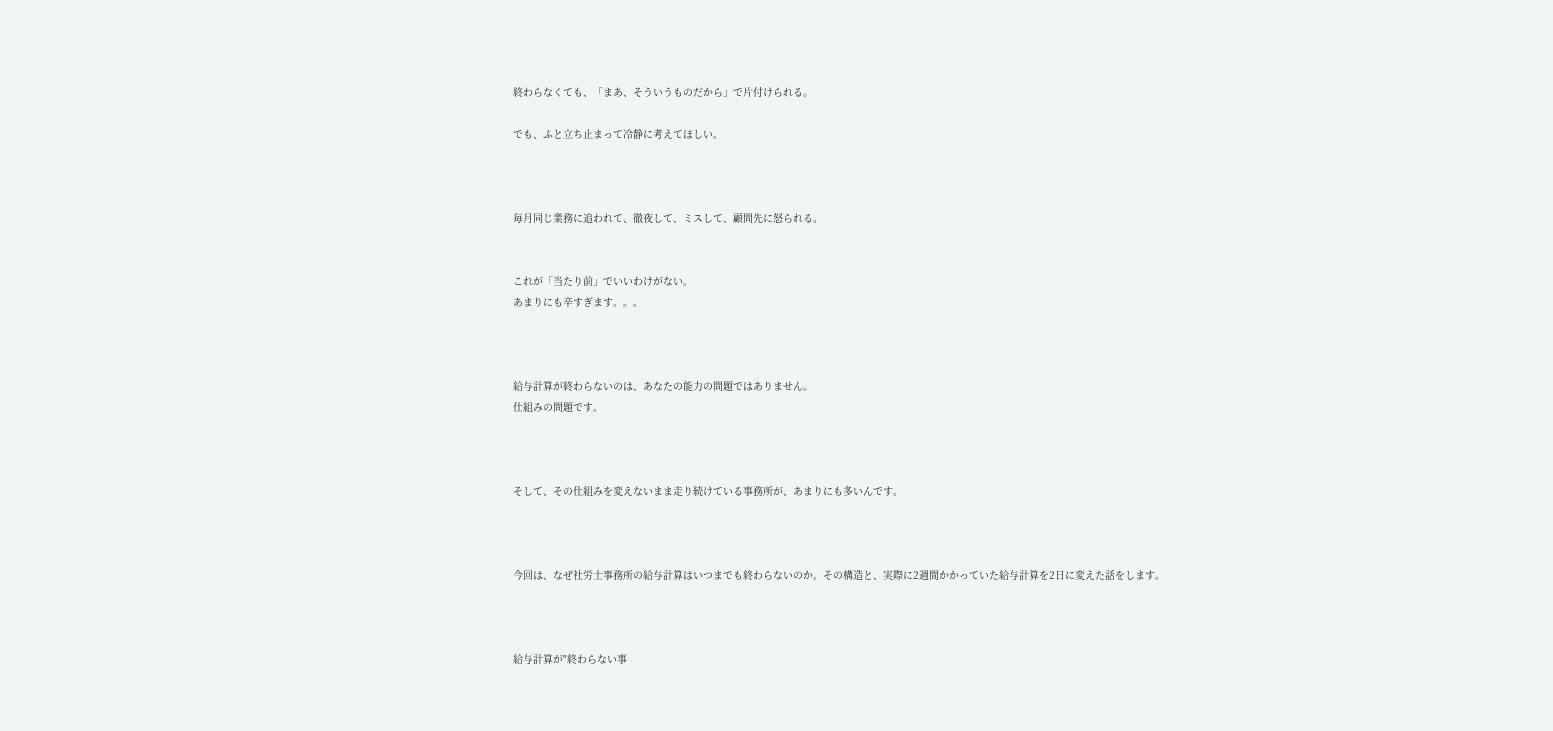終わらなくても、「まあ、そういうものだから」で片付けられる。

でも、ふと立ち止まって冷静に考えてほしい。



毎月同じ業務に追われて、徹夜して、ミスして、顧問先に怒られる。


これが「当たり前」でいいわけがない。
あまりにも辛すぎます。。。



給与計算が終わらないのは、あなたの能力の問題ではありません。
仕組みの問題です。



そして、その仕組みを変えないまま走り続けている事務所が、あまりにも多いんです。



今回は、なぜ社労士事務所の給与計算はいつまでも終わらないのか。その構造と、実際に2週間かかっていた給与計算を2日に変えた話をします。



給与計算が"終わらない事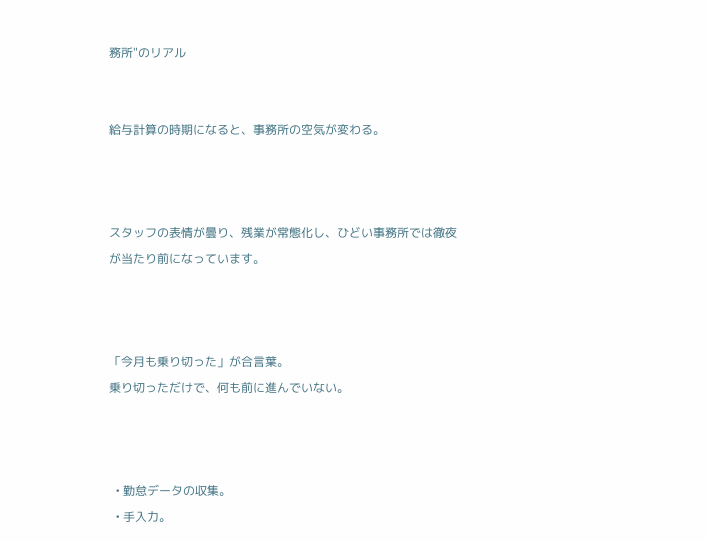務所"のリアル


給与計算の時期になると、事務所の空気が変わる。



スタッフの表情が曇り、残業が常態化し、ひどい事務所では徹夜が当たり前になっています。



「今月も乗り切った」が合言葉。
乗り切っただけで、何も前に進んでいない。



  • 勤怠データの収集。
  • 手入力。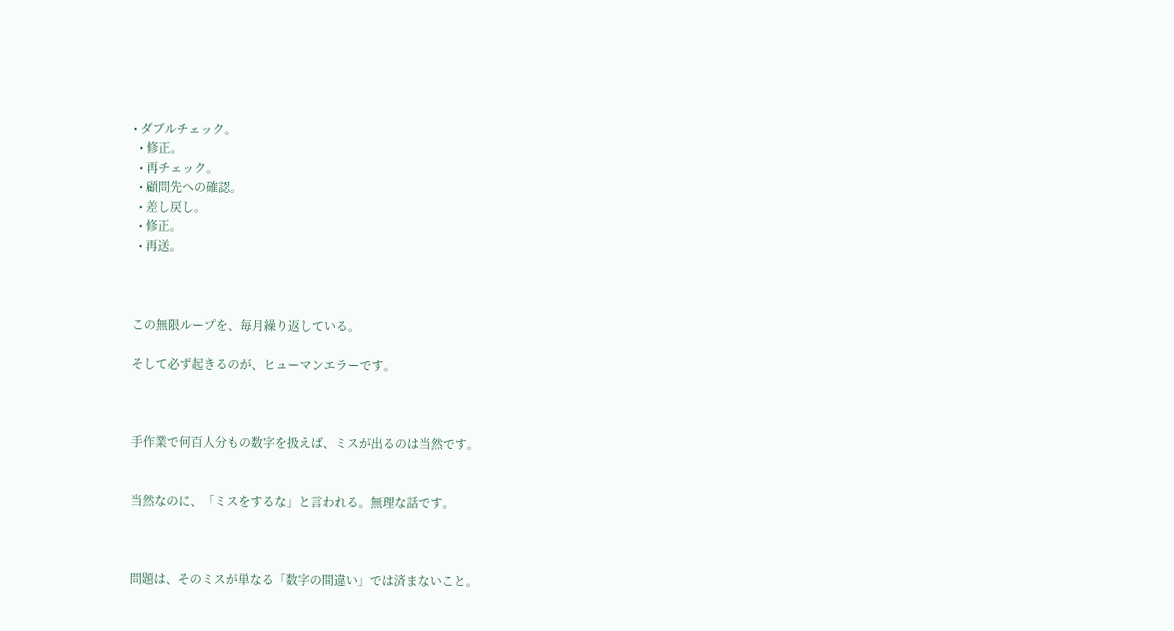• ダブルチェック。
  • 修正。
  • 再チェック。
  • 顧問先への確認。
  • 差し戻し。
  • 修正。
  • 再送。



この無限ループを、毎月繰り返している。

そして必ず起きるのが、ヒューマンエラーです。



手作業で何百人分もの数字を扱えば、ミスが出るのは当然です。


当然なのに、「ミスをするな」と言われる。無理な話です。



問題は、そのミスが単なる「数字の間違い」では済まないこと。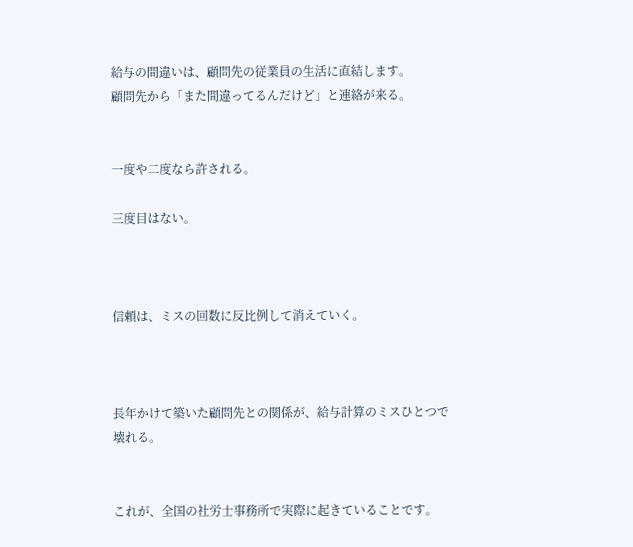給与の間違いは、顧問先の従業員の生活に直結します。
顧問先から「また間違ってるんだけど」と連絡が来る。


一度や二度なら許される。

三度目はない。



信頼は、ミスの回数に反比例して消えていく。



長年かけて築いた顧問先との関係が、給与計算のミスひとつで壊れる。


これが、全国の社労士事務所で実際に起きていることです。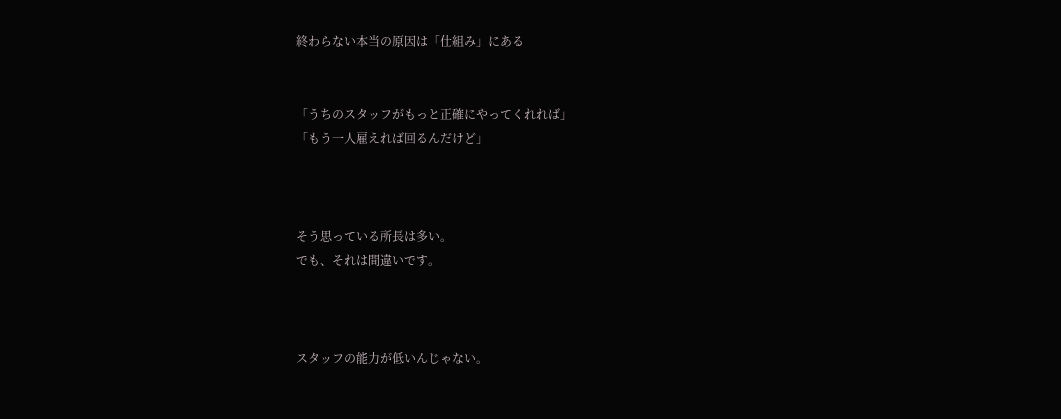終わらない本当の原因は「仕組み」にある


「うちのスタッフがもっと正確にやってくれれば」
「もう一人雇えれば回るんだけど」



そう思っている所長は多い。
でも、それは間違いです。



スタッフの能力が低いんじゃない。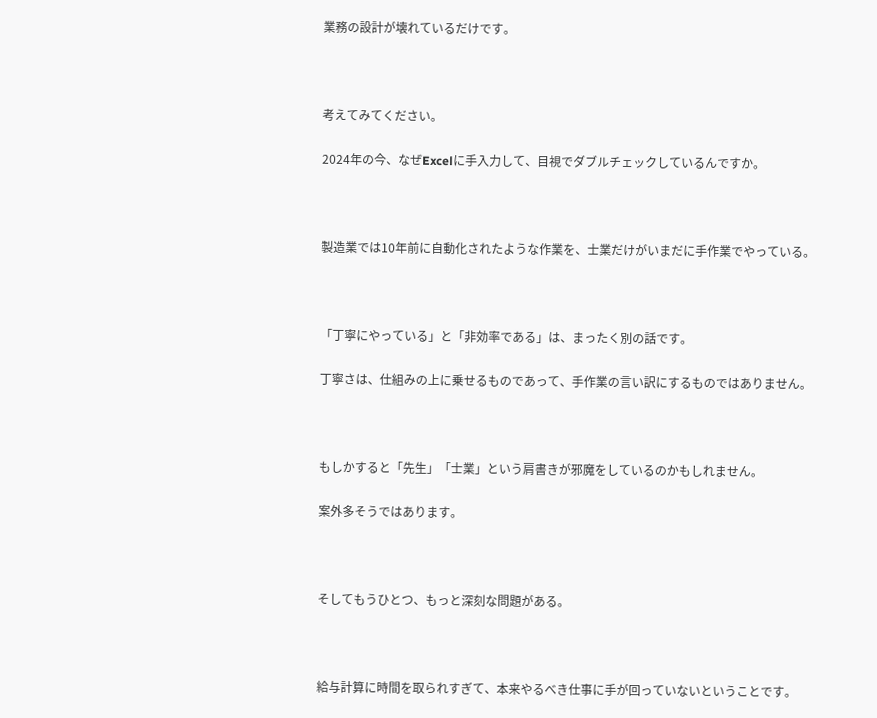業務の設計が壊れているだけです。



考えてみてください。

2024年の今、なぜExcelに手入力して、目視でダブルチェックしているんですか。



製造業では10年前に自動化されたような作業を、士業だけがいまだに手作業でやっている。



「丁寧にやっている」と「非効率である」は、まったく別の話です。

丁寧さは、仕組みの上に乗せるものであって、手作業の言い訳にするものではありません。



もしかすると「先生」「士業」という肩書きが邪魔をしているのかもしれません。

案外多そうではあります。



そしてもうひとつ、もっと深刻な問題がある。



給与計算に時間を取られすぎて、本来やるべき仕事に手が回っていないということです。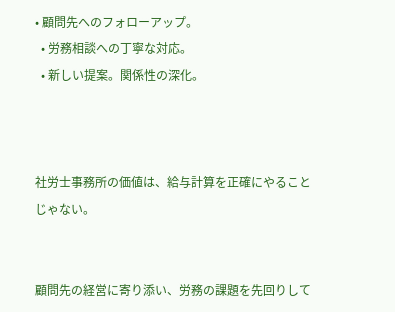• 顧問先へのフォローアップ。
  • 労務相談への丁寧な対応。
  • 新しい提案。関係性の深化。



社労士事務所の価値は、給与計算を正確にやることじゃない。


顧問先の経営に寄り添い、労務の課題を先回りして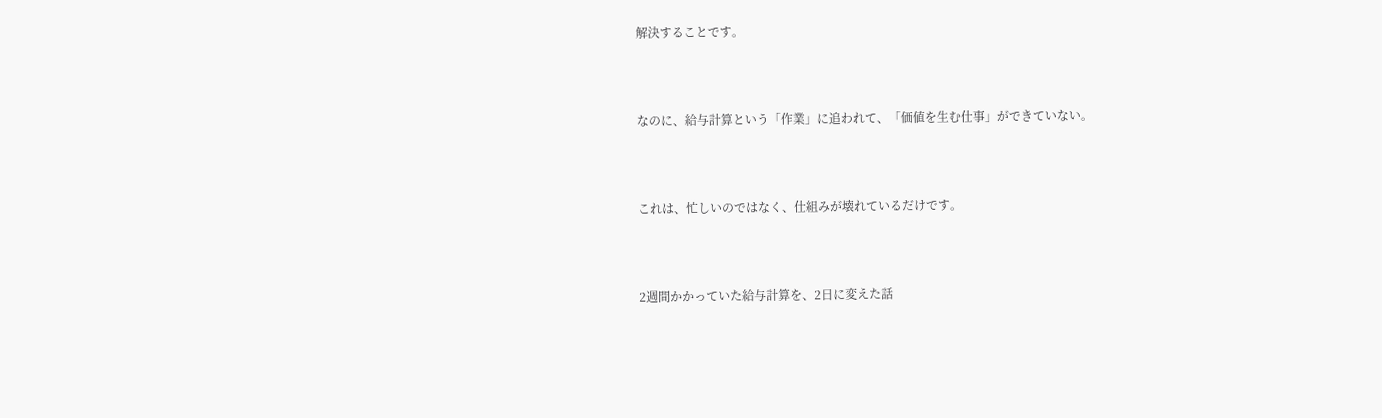解決することです。



なのに、給与計算という「作業」に追われて、「価値を生む仕事」ができていない。



これは、忙しいのではなく、仕組みが壊れているだけです。



2週間かかっていた給与計算を、2日に変えた話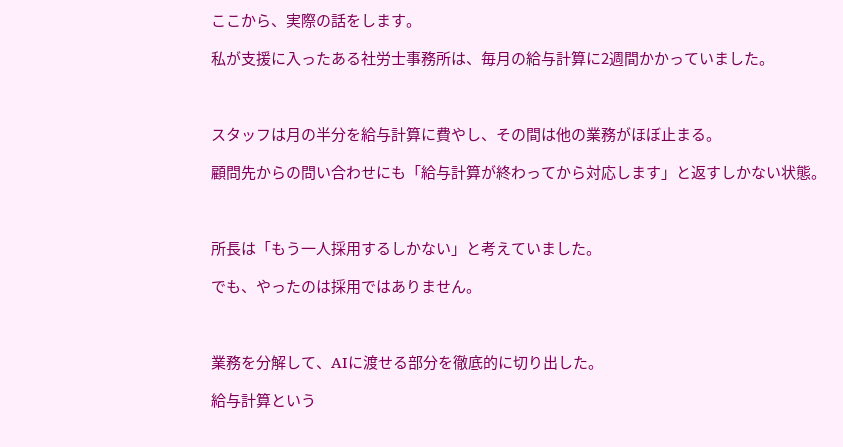ここから、実際の話をします。

私が支援に入ったある社労士事務所は、毎月の給与計算に2週間かかっていました。



スタッフは月の半分を給与計算に費やし、その間は他の業務がほぼ止まる。

顧問先からの問い合わせにも「給与計算が終わってから対応します」と返すしかない状態。



所長は「もう一人採用するしかない」と考えていました。

でも、やったのは採用ではありません。



業務を分解して、AIに渡せる部分を徹底的に切り出した。

給与計算という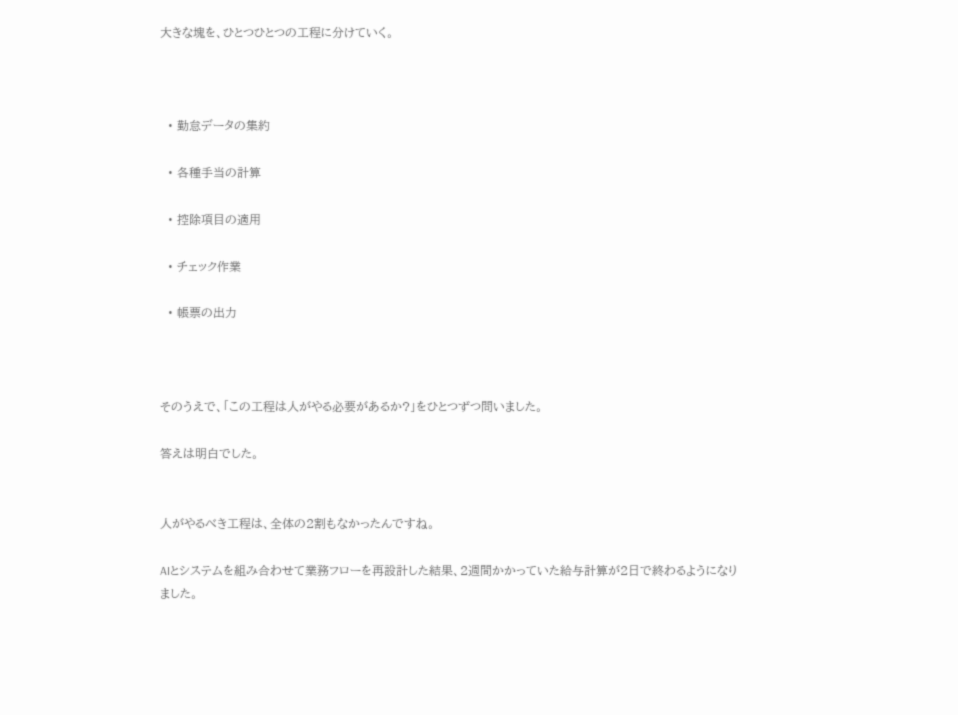大きな塊を、ひとつひとつの工程に分けていく。



  • 勤怠データの集約

  • 各種手当の計算

  • 控除項目の適用

  • チェック作業

  • 帳票の出力



そのうえで、「この工程は人がやる必要があるか?」をひとつずつ問いました。

答えは明白でした。


人がやるべき工程は、全体の2割もなかったんですね。

AIとシステムを組み合わせて業務フローを再設計した結果、2週間かかっていた給与計算が2日で終わるようになりました。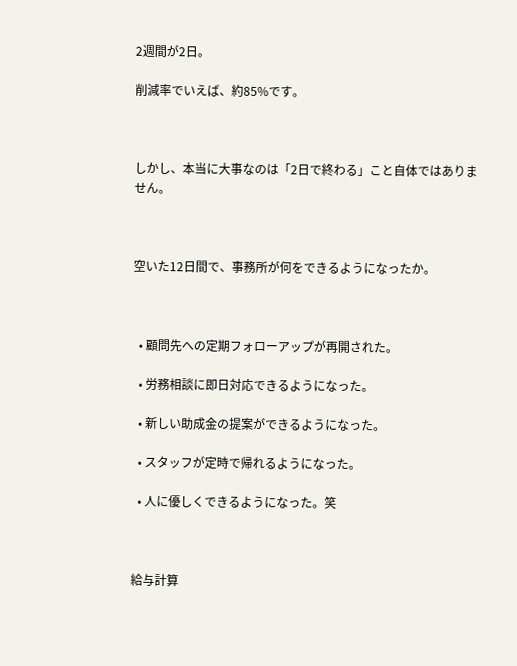2週間が2日。

削減率でいえば、約85%です。



しかし、本当に大事なのは「2日で終わる」こと自体ではありません。



空いた12日間で、事務所が何をできるようになったか。



  • 顧問先への定期フォローアップが再開された。

  • 労務相談に即日対応できるようになった。

  • 新しい助成金の提案ができるようになった。

  • スタッフが定時で帰れるようになった。

  • 人に優しくできるようになった。笑



給与計算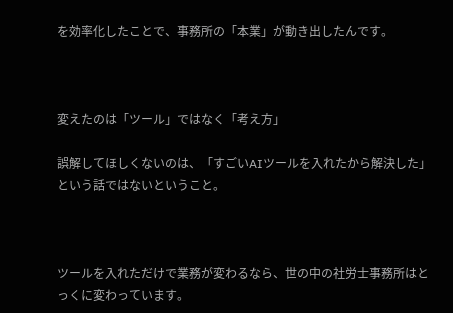を効率化したことで、事務所の「本業」が動き出したんです。



変えたのは「ツール」ではなく「考え方」

誤解してほしくないのは、「すごいAIツールを入れたから解決した」という話ではないということ。



ツールを入れただけで業務が変わるなら、世の中の社労士事務所はとっくに変わっています。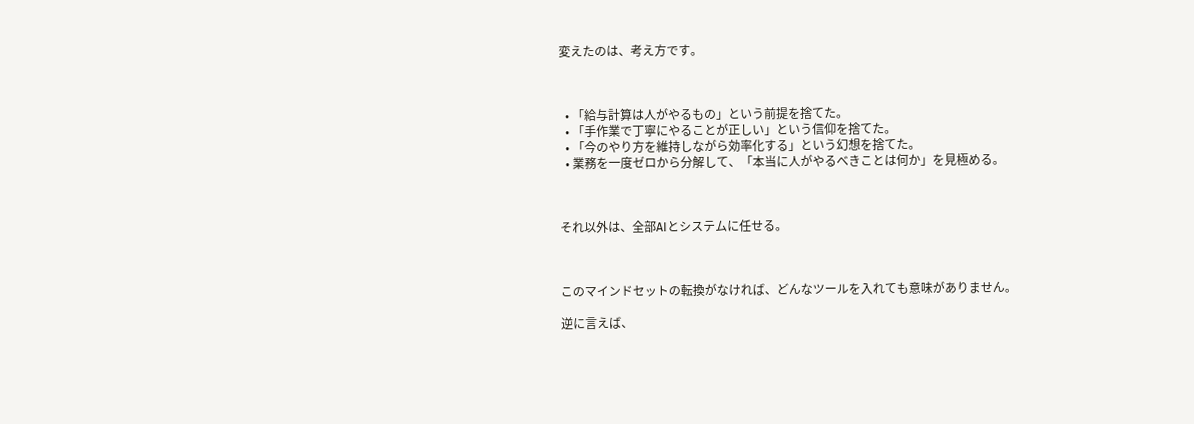変えたのは、考え方です。



  • 「給与計算は人がやるもの」という前提を捨てた。
  • 「手作業で丁寧にやることが正しい」という信仰を捨てた。
  • 「今のやり方を維持しながら効率化する」という幻想を捨てた。
  • 業務を一度ゼロから分解して、「本当に人がやるべきことは何か」を見極める。



それ以外は、全部AIとシステムに任せる。



このマインドセットの転換がなければ、どんなツールを入れても意味がありません。

逆に言えば、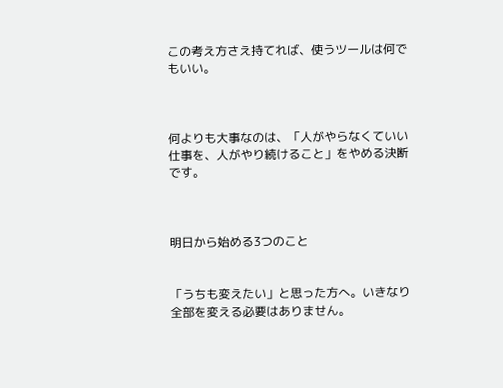この考え方さえ持てれば、使うツールは何でもいい。



何よりも大事なのは、「人がやらなくていい仕事を、人がやり続けること」をやめる決断です。



明日から始める3つのこと


「うちも変えたい」と思った方へ。いきなり全部を変える必要はありません。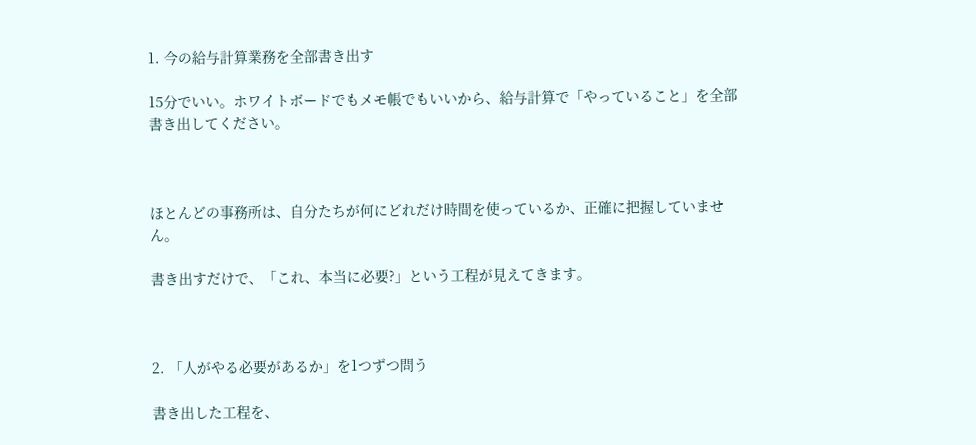1. 今の給与計算業務を全部書き出す

15分でいい。ホワイトボードでもメモ帳でもいいから、給与計算で「やっていること」を全部書き出してください。



ほとんどの事務所は、自分たちが何にどれだけ時間を使っているか、正確に把握していません。

書き出すだけで、「これ、本当に必要?」という工程が見えてきます。



2. 「人がやる必要があるか」を1つずつ問う

書き出した工程を、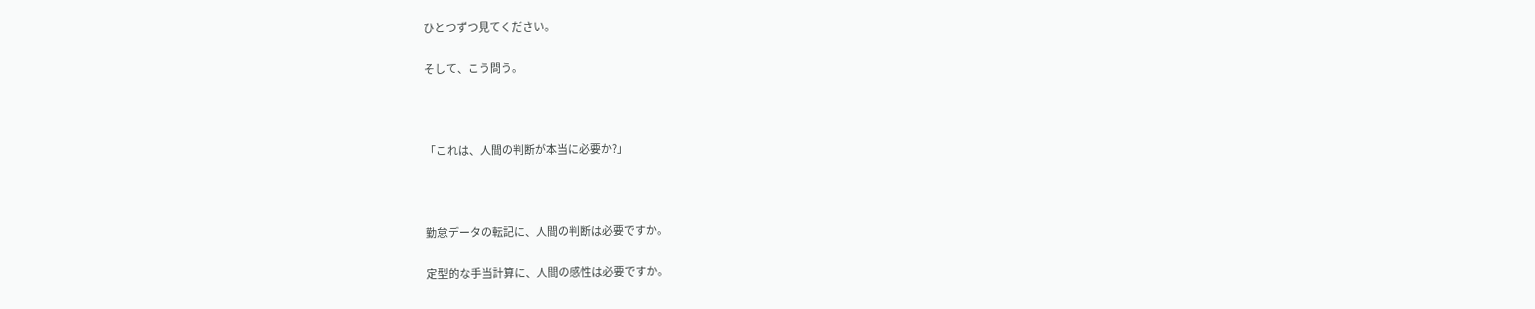ひとつずつ見てください。

そして、こう問う。



「これは、人間の判断が本当に必要か?」



勤怠データの転記に、人間の判断は必要ですか。

定型的な手当計算に、人間の感性は必要ですか。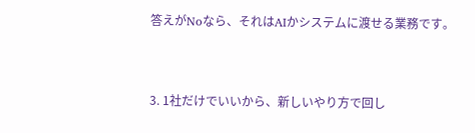答えがNoなら、それはAIかシステムに渡せる業務です。


3. 1社だけでいいから、新しいやり方で回し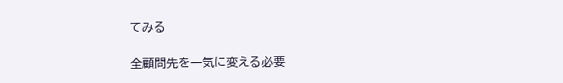てみる

全顧問先を一気に変える必要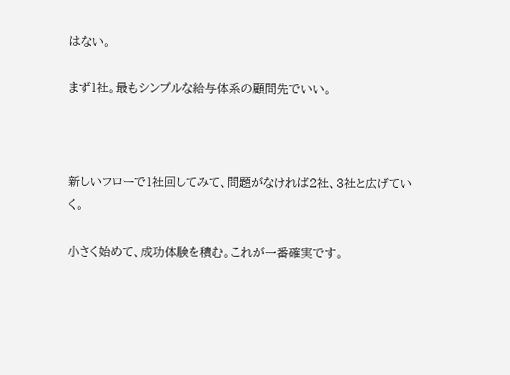はない。

まず1社。最もシンプルな給与体系の顧問先でいい。



新しいフローで1社回してみて、問題がなければ2社、3社と広げていく。

小さく始めて、成功体験を積む。これが一番確実です。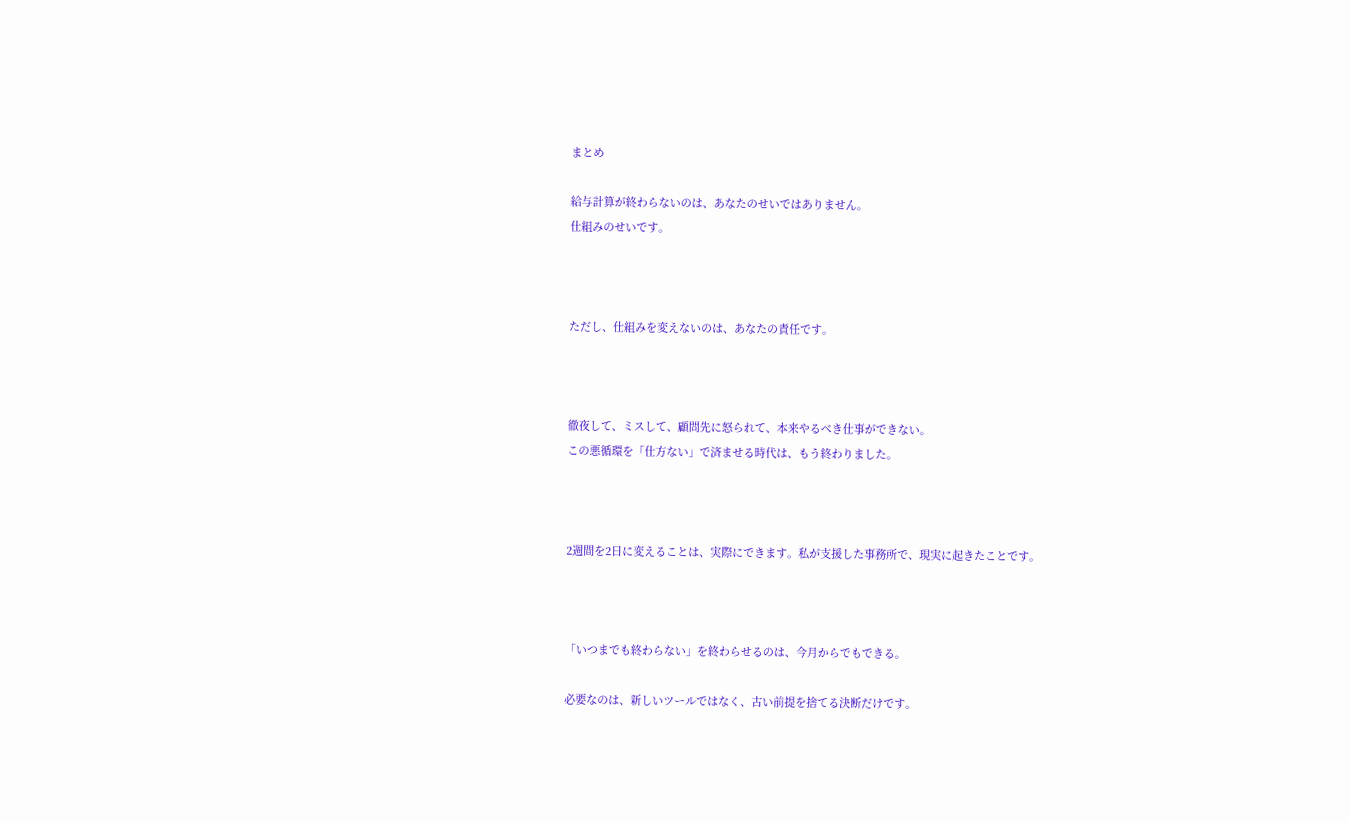まとめ

給与計算が終わらないのは、あなたのせいではありません。
仕組みのせいです。



ただし、仕組みを変えないのは、あなたの責任です。



徹夜して、ミスして、顧問先に怒られて、本来やるべき仕事ができない。
この悪循環を「仕方ない」で済ませる時代は、もう終わりました。



2週間を2日に変えることは、実際にできます。私が支援した事務所で、現実に起きたことです。



「いつまでも終わらない」を終わらせるのは、今月からでもできる。

必要なのは、新しいツールではなく、古い前提を捨てる決断だけです。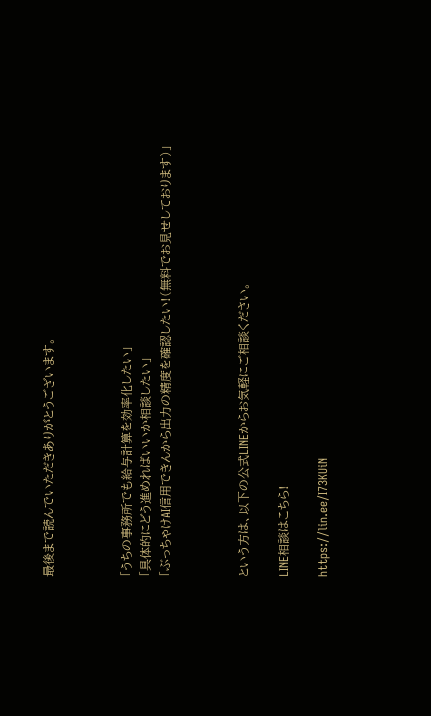最後まで読んでいただきありがとうございます。



「うちの事務所でも給与計算を効率化したい」
「具体的にどう進めればいいか相談したい」
「ぶっちゃけAI信用できんから出力の精度を確認したい!(無料でお見せしております)」



という方は、以下の公式LINEからお気軽にご相談ください。

LINE相談はこちら!

https://lin.ee/I73KUiN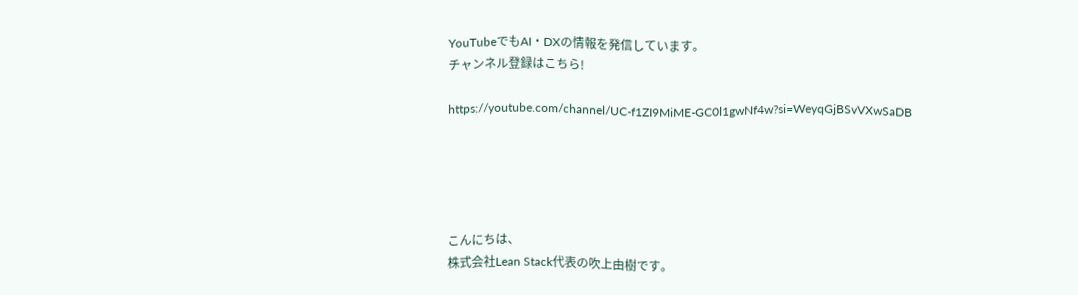YouTubeでもAI・DXの情報を発信しています。
チャンネル登録はこちら!

https://youtube.com/channel/UC-f1ZI9MiME-GC0l1gwNf4w?si=WeyqGjBSvVXwSaDB





こんにちは、
株式会社Lean Stack代表の吹上由樹です。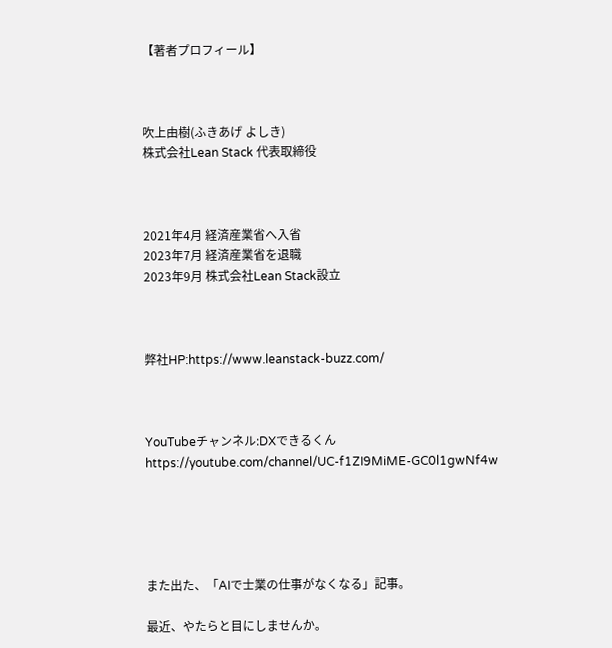【著者プロフィール】



吹上由樹(ふきあげ よしき)
株式会社Lean Stack 代表取締役



2021年4月 経済産業省へ入省
2023年7月 経済産業省を退職
2023年9月 株式会社Lean Stack設立



弊社HP:https://www.leanstack-buzz.com/



YouTubeチャンネル:DXできるくん
https://youtube.com/channel/UC-f1ZI9MiME-GC0l1gwNf4w





また出た、「AIで士業の仕事がなくなる」記事。

最近、やたらと目にしませんか。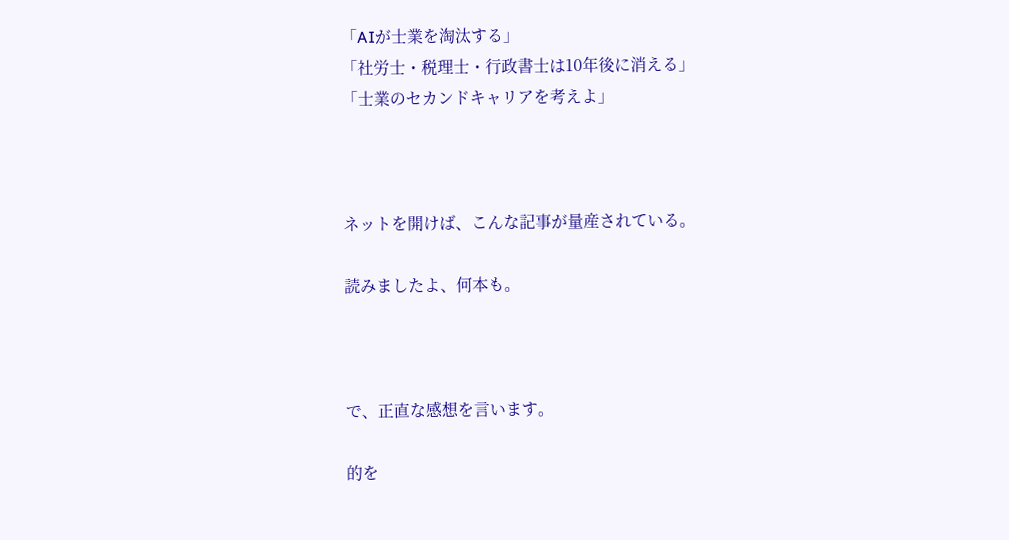「AIが士業を淘汰する」
「社労士・税理士・行政書士は10年後に消える」
「士業のセカンドキャリアを考えよ」



ネットを開けば、こんな記事が量産されている。

読みましたよ、何本も。



で、正直な感想を言います。

的を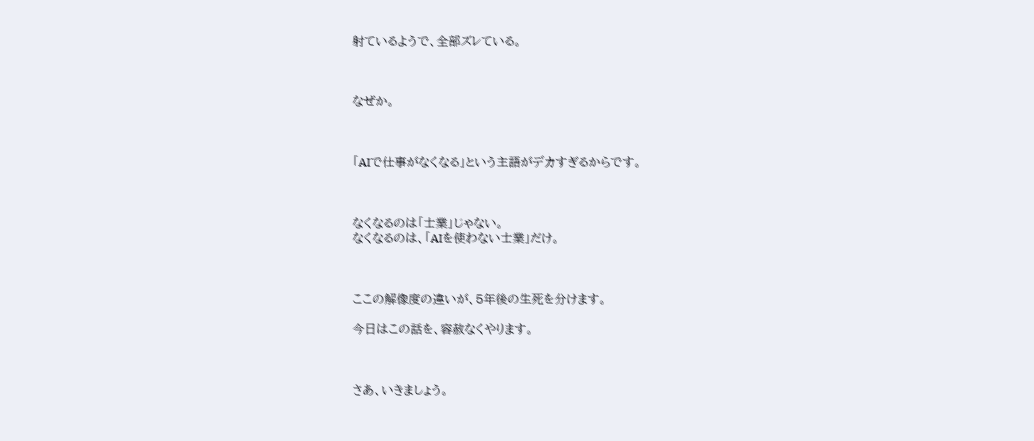射ているようで、全部ズレている。



なぜか。



「AIで仕事がなくなる」という主語がデカすぎるからです。



なくなるのは「士業」じゃない。
なくなるのは、「AIを使わない士業」だけ。



ここの解像度の違いが、5年後の生死を分けます。

今日はこの話を、容赦なくやります。



さあ、いきましょう。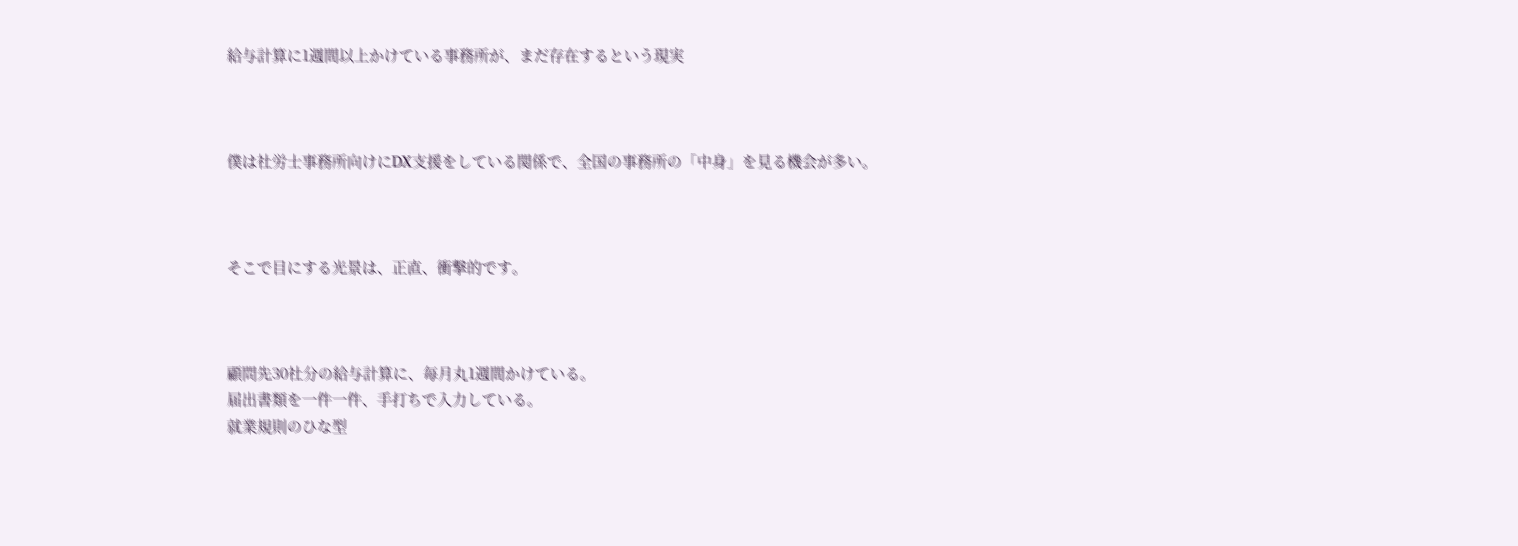給与計算に1週間以上かけている事務所が、まだ存在するという現実



僕は社労士事務所向けにDX支援をしている関係で、全国の事務所の「中身」を見る機会が多い。



そこで目にする光景は、正直、衝撃的です。



顧問先30社分の給与計算に、毎月丸1週間かけている。
届出書類を一件一件、手打ちで入力している。
就業規則のひな型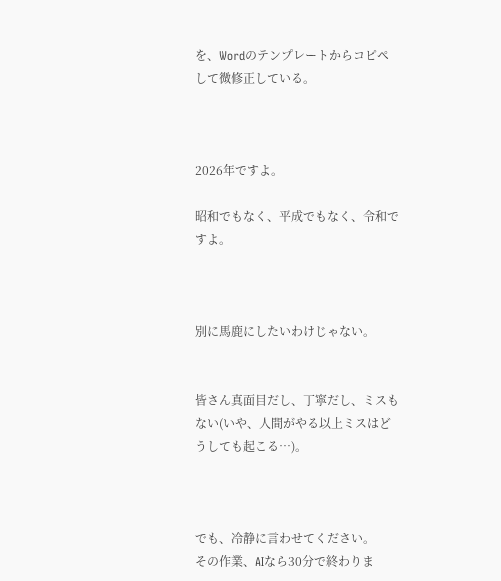を、Wordのテンプレートからコピペして微修正している。



2026年ですよ。

昭和でもなく、平成でもなく、令和ですよ。



別に馬鹿にしたいわけじゃない。


皆さん真面目だし、丁寧だし、ミスもない(いや、人間がやる以上ミスはどうしても起こる…)。



でも、冷静に言わせてください。
その作業、AIなら30分で終わりま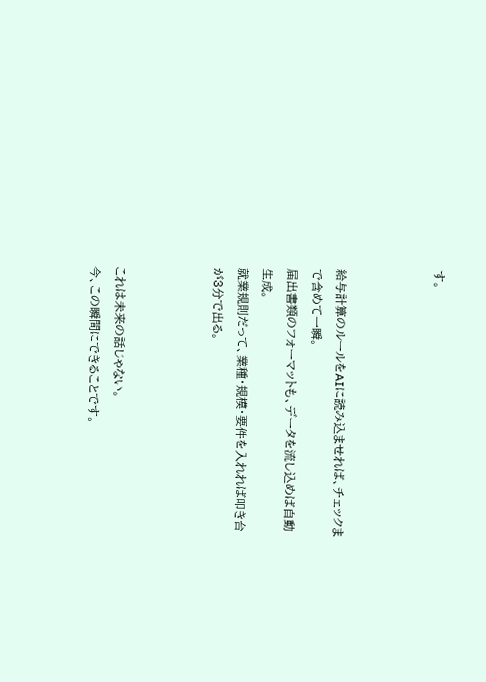す。



給与計算のルールをAIに読み込ませれば、チェックまで含めて一瞬。
届出書類のフォーマットも、データを流し込めば自動生成。
就業規則だって、業種・規模・要件を入れれば叩き台が3分で出る。



これは未来の話じゃない。
今、この瞬間にできることです。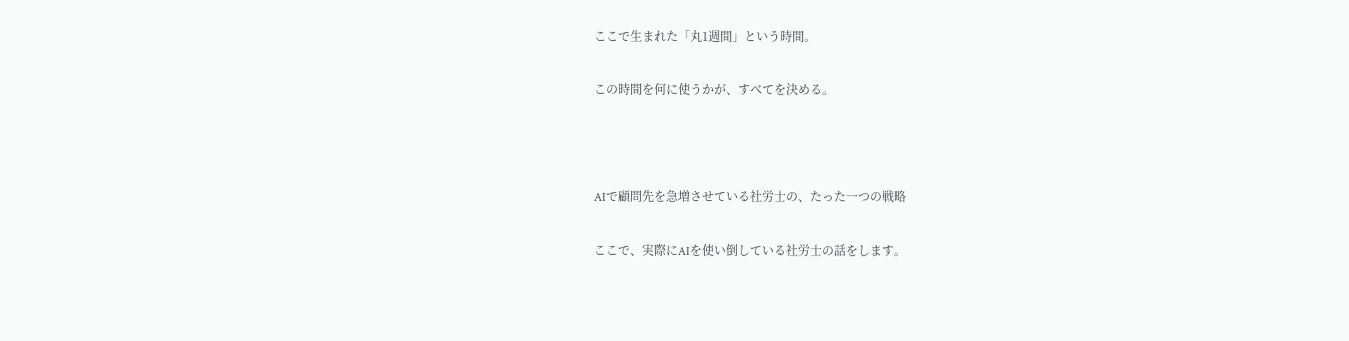ここで生まれた「丸1週間」という時間。

この時間を何に使うかが、すべてを決める。



AIで顧問先を急増させている社労士の、たった一つの戦略

ここで、実際にAIを使い倒している社労士の話をします。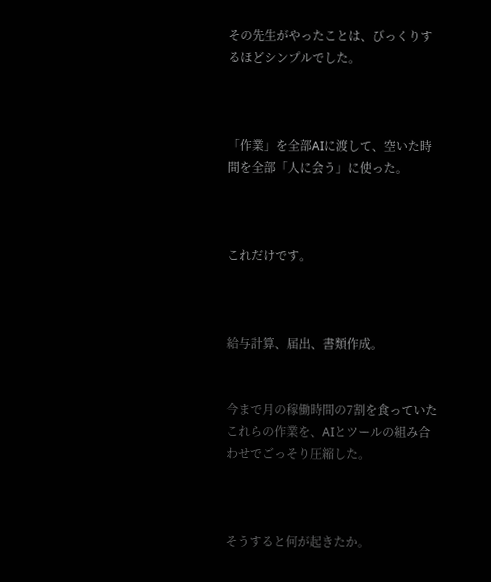その先生がやったことは、びっくりするほどシンプルでした。



「作業」を全部AIに渡して、空いた時間を全部「人に会う」に使った。



これだけです。



給与計算、届出、書類作成。


今まで月の稼働時間の7割を食っていたこれらの作業を、AIとツールの組み合わせでごっそり圧縮した。



そうすると何が起きたか。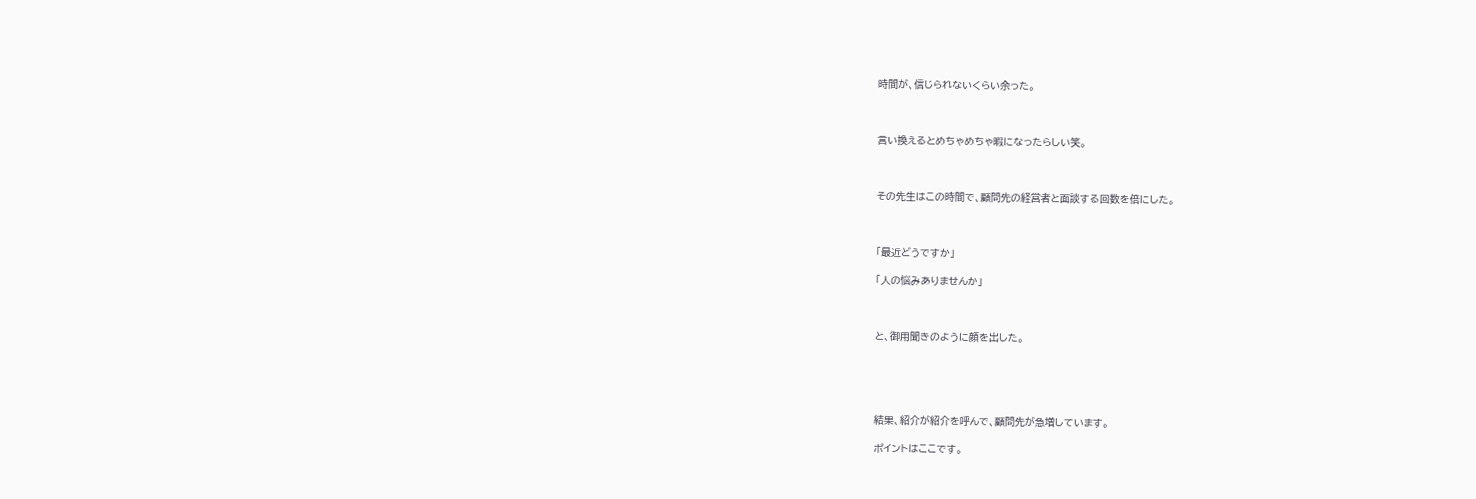時間が、信じられないくらい余った。



言い換えるとめちゃめちゃ暇になったらしい笑。



その先生はこの時間で、顧問先の経営者と面談する回数を倍にした。



「最近どうですか」

「人の悩みありませんか」



と、御用聞きのように顔を出した。





結果、紹介が紹介を呼んで、顧問先が急増しています。

ポイントはここです。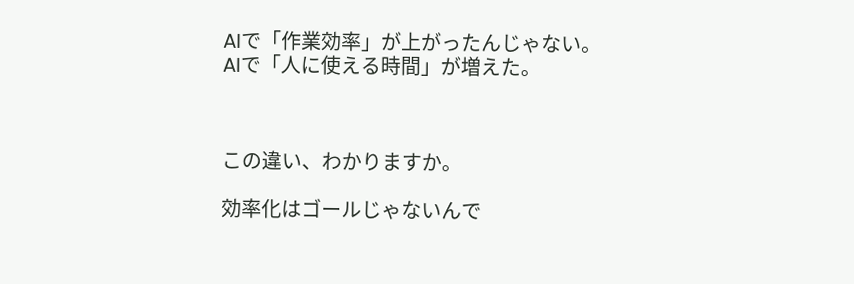AIで「作業効率」が上がったんじゃない。
AIで「人に使える時間」が増えた。



この違い、わかりますか。

効率化はゴールじゃないんで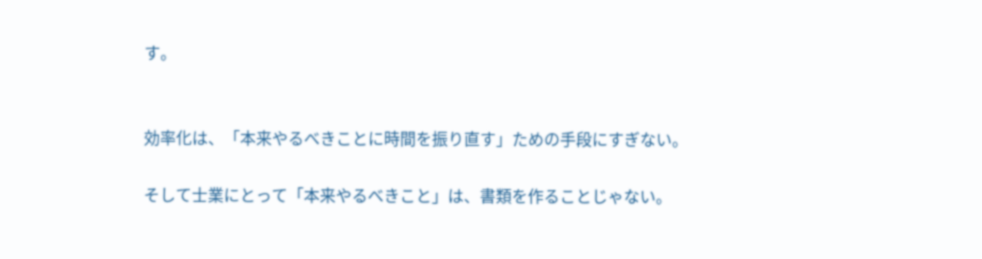す。


効率化は、「本来やるべきことに時間を振り直す」ための手段にすぎない。

そして士業にとって「本来やるべきこと」は、書類を作ることじゃない。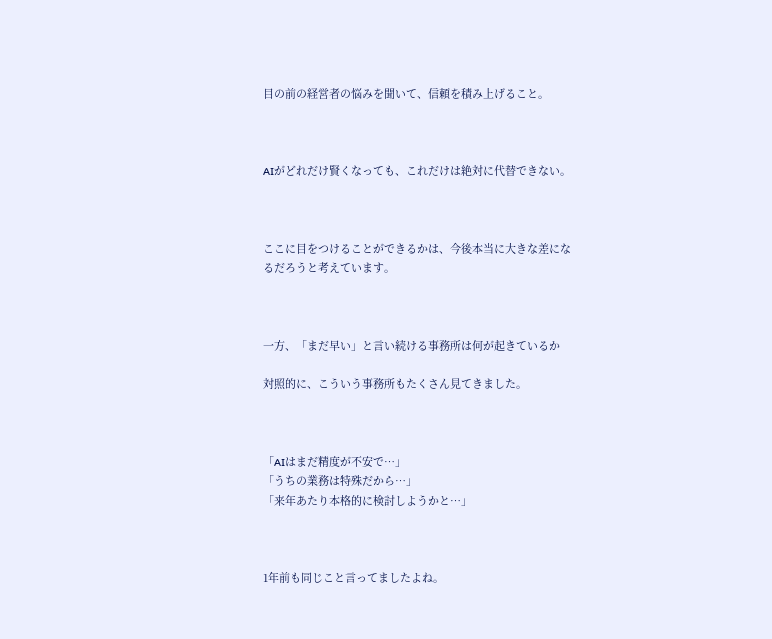目の前の経営者の悩みを聞いて、信頼を積み上げること。



AIがどれだけ賢くなっても、これだけは絶対に代替できない。



ここに目をつけることができるかは、今後本当に大きな差になるだろうと考えています。



一方、「まだ早い」と言い続ける事務所は何が起きているか

対照的に、こういう事務所もたくさん見てきました。



「AIはまだ精度が不安で…」
「うちの業務は特殊だから…」
「来年あたり本格的に検討しようかと…」



1年前も同じこと言ってましたよね。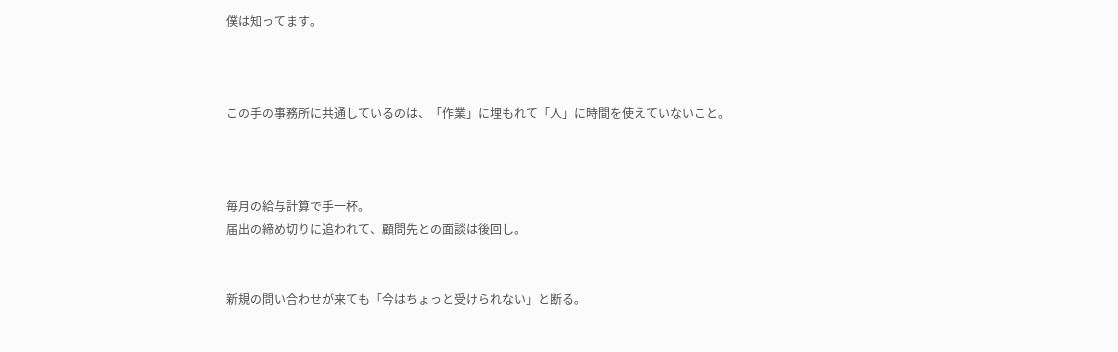僕は知ってます。



この手の事務所に共通しているのは、「作業」に埋もれて「人」に時間を使えていないこと。



毎月の給与計算で手一杯。
届出の締め切りに追われて、顧問先との面談は後回し。


新規の問い合わせが来ても「今はちょっと受けられない」と断る。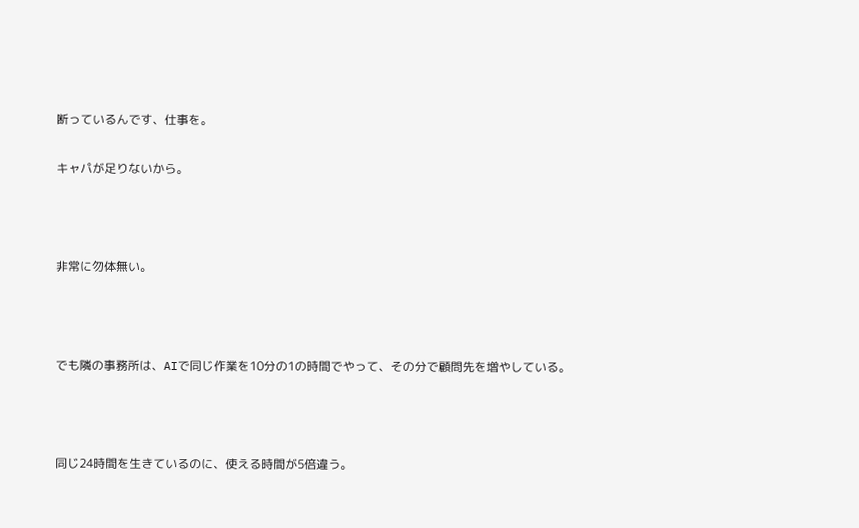断っているんです、仕事を。

キャパが足りないから。



非常に勿体無い。



でも隣の事務所は、AIで同じ作業を10分の1の時間でやって、その分で顧問先を増やしている。



同じ24時間を生きているのに、使える時間が5倍違う。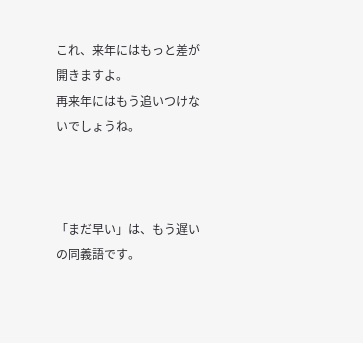これ、来年にはもっと差が開きますよ。
再来年にはもう追いつけないでしょうね。



「まだ早い」は、もう遅いの同義語です。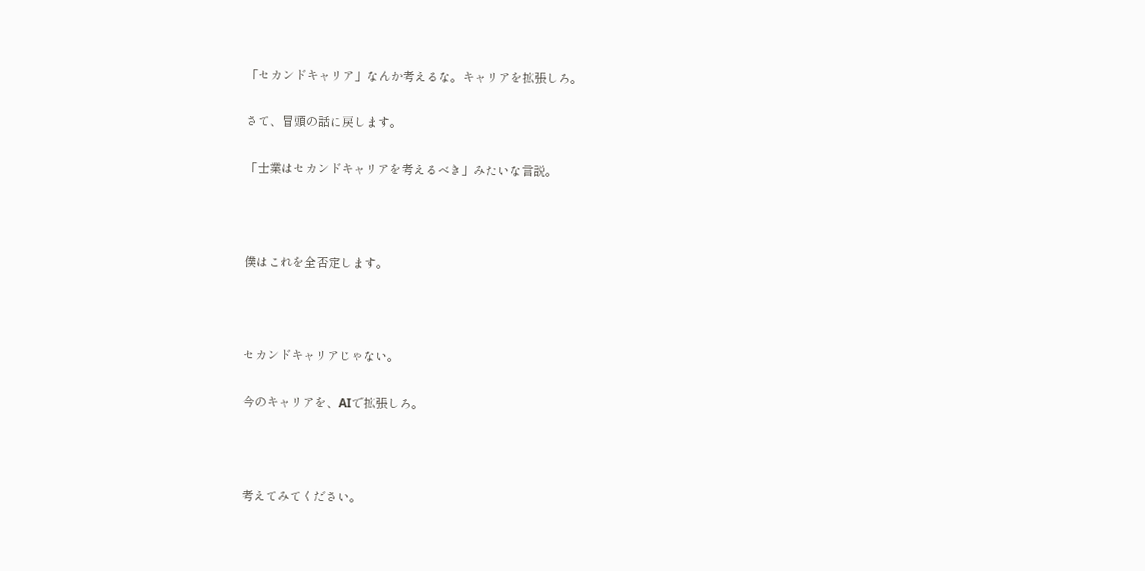「セカンドキャリア」なんか考えるな。キャリアを拡張しろ。

さて、冒頭の話に戻します。

「士業はセカンドキャリアを考えるべき」みたいな言説。



僕はこれを全否定します。



セカンドキャリアじゃない。

今のキャリアを、AIで拡張しろ。



考えてみてください。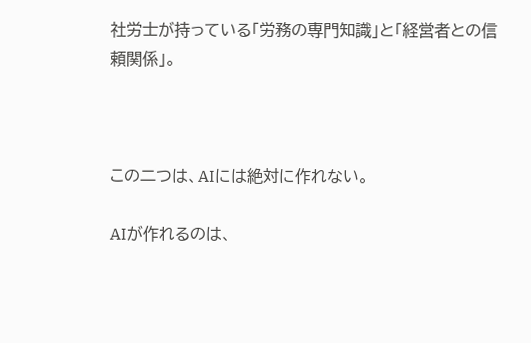社労士が持っている「労務の専門知識」と「経営者との信頼関係」。



この二つは、AIには絶対に作れない。

AIが作れるのは、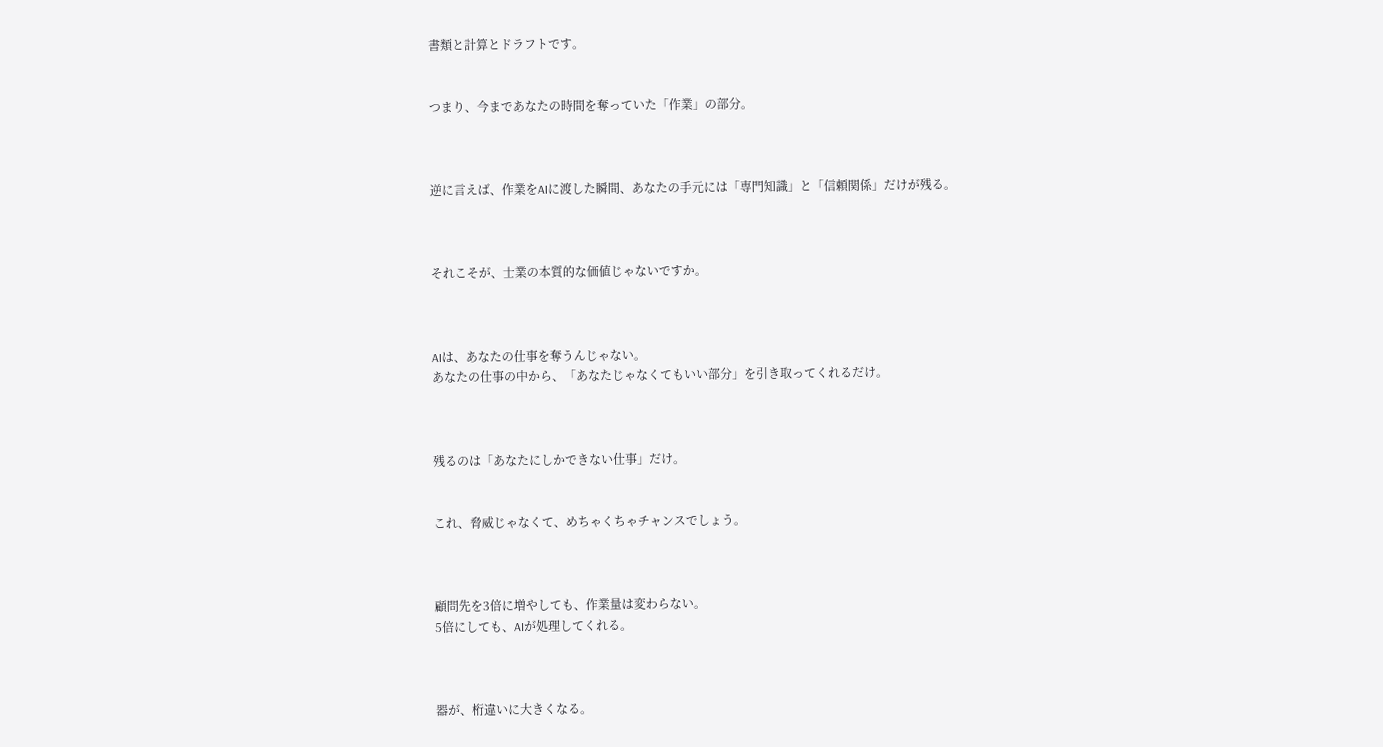書類と計算とドラフトです。


つまり、今まであなたの時間を奪っていた「作業」の部分。



逆に言えば、作業をAIに渡した瞬間、あなたの手元には「専門知識」と「信頼関係」だけが残る。



それこそが、士業の本質的な価値じゃないですか。



AIは、あなたの仕事を奪うんじゃない。
あなたの仕事の中から、「あなたじゃなくてもいい部分」を引き取ってくれるだけ。



残るのは「あなたにしかできない仕事」だけ。


これ、脅威じゃなくて、めちゃくちゃチャンスでしょう。



顧問先を3倍に増やしても、作業量は変わらない。
5倍にしても、AIが処理してくれる。



器が、桁違いに大きくなる。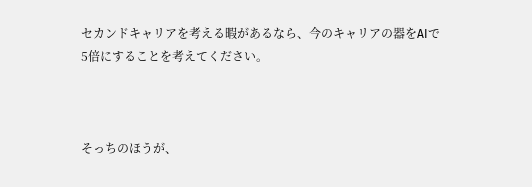セカンドキャリアを考える暇があるなら、今のキャリアの器をAIで5倍にすることを考えてください。



そっちのほうが、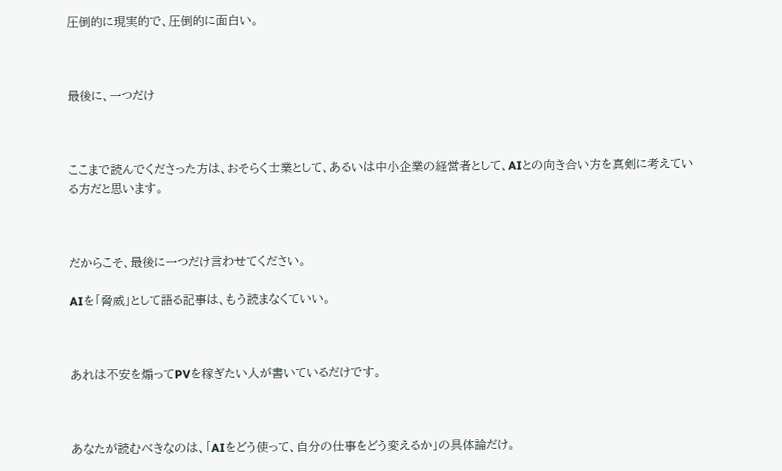圧倒的に現実的で、圧倒的に面白い。



最後に、一つだけ



ここまで読んでくださった方は、おそらく士業として、あるいは中小企業の経営者として、AIとの向き合い方を真剣に考えている方だと思います。



だからこそ、最後に一つだけ言わせてください。

AIを「脅威」として語る記事は、もう読まなくていい。



あれは不安を煽ってPVを稼ぎたい人が書いているだけです。



あなたが読むべきなのは、「AIをどう使って、自分の仕事をどう変えるか」の具体論だけ。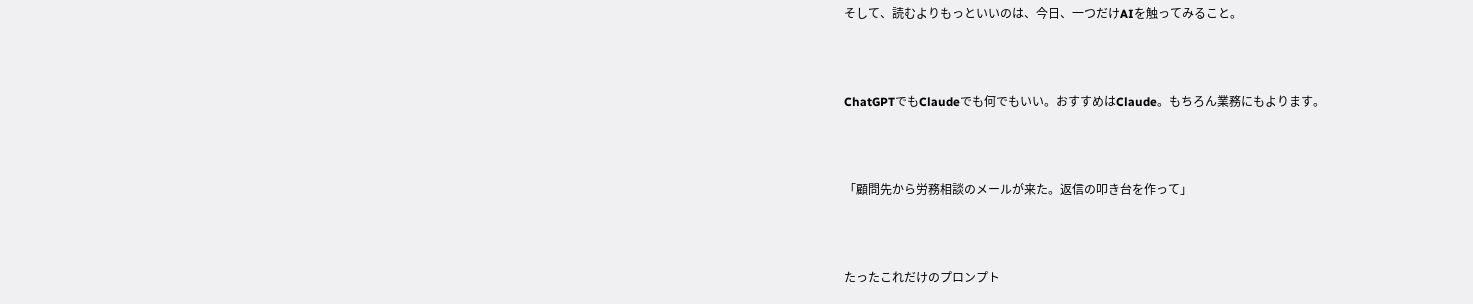そして、読むよりもっといいのは、今日、一つだけAIを触ってみること。



ChatGPTでもClaudeでも何でもいい。おすすめはClaude。もちろん業務にもよります。



「顧問先から労務相談のメールが来た。返信の叩き台を作って」



たったこれだけのプロンプト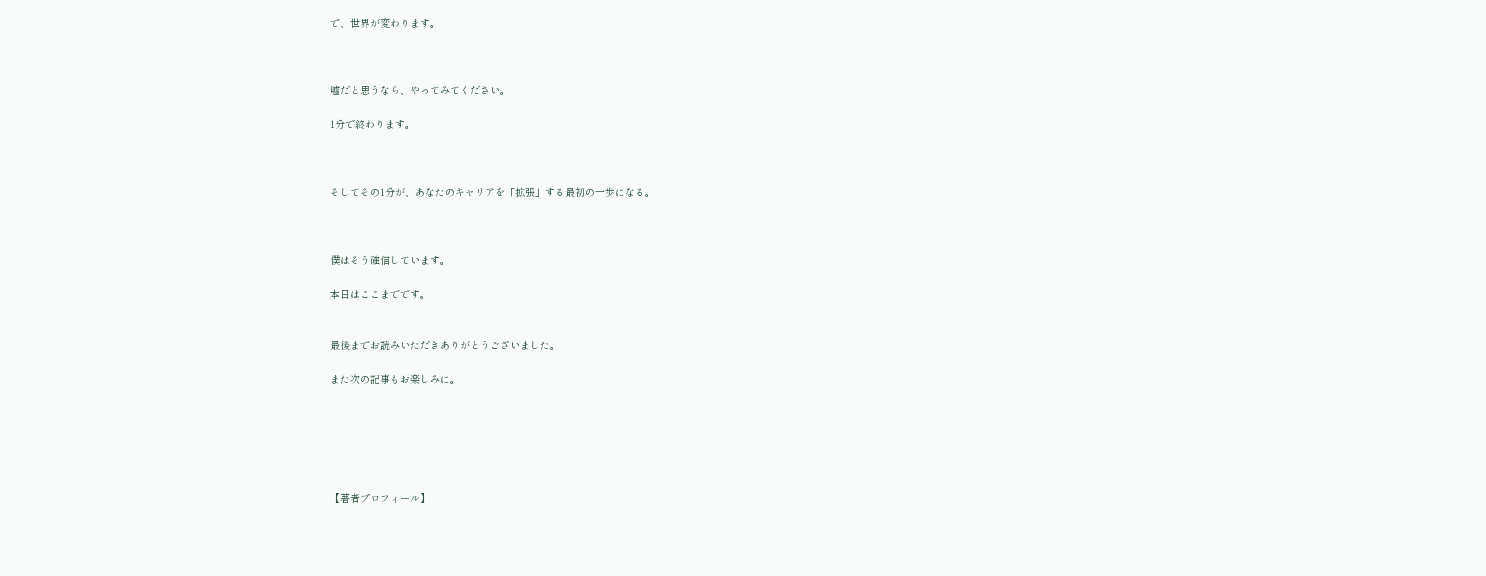で、世界が変わります。



嘘だと思うなら、やってみてください。

1分で終わります。



そしてその1分が、あなたのキャリアを「拡張」する最初の一歩になる。



僕はそう確信しています。

本日はここまでです。


最後までお読みいただきありがとうございました。

また次の記事もお楽しみに。






【著者プロフィール】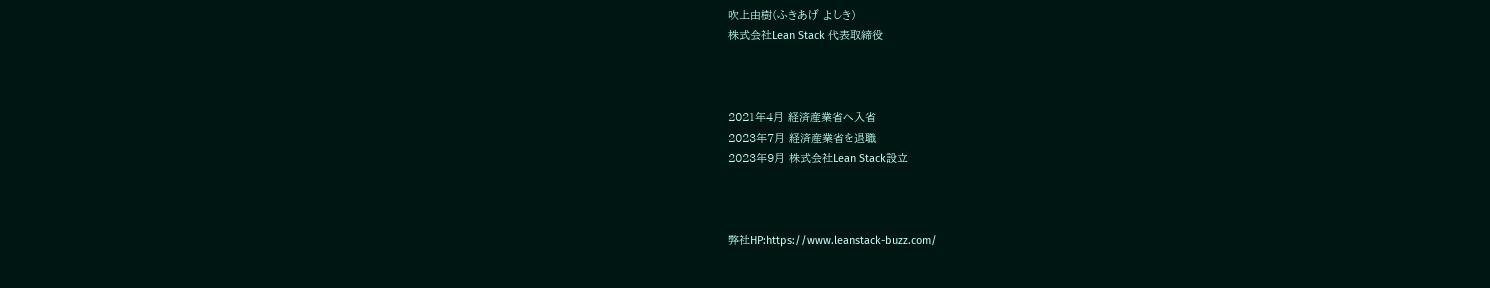吹上由樹(ふきあげ よしき)
株式会社Lean Stack 代表取締役



2021年4月 経済産業省へ入省
2023年7月 経済産業省を退職
2023年9月 株式会社Lean Stack設立



弊社HP:https://www.leanstack-buzz.com/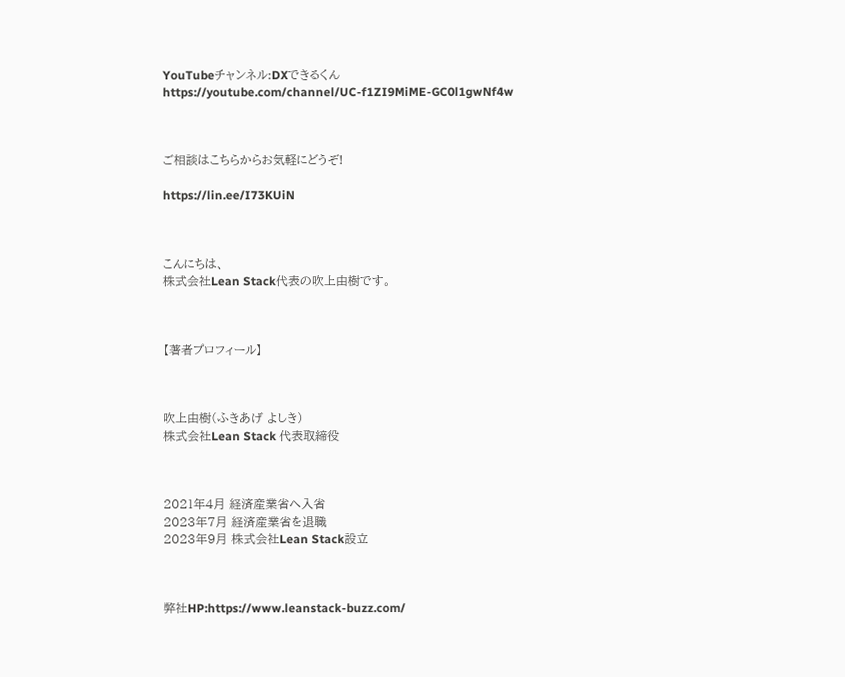YouTubeチャンネル:DXできるくん
https://youtube.com/channel/UC-f1ZI9MiME-GC0l1gwNf4w



ご相談はこちらからお気軽にどうぞ!

https://lin.ee/I73KUiN



こんにちは、
株式会社Lean Stack代表の吹上由樹です。



【著者プロフィール】



吹上由樹(ふきあげ よしき)
株式会社Lean Stack 代表取締役



2021年4月 経済産業省へ入省
2023年7月 経済産業省を退職
2023年9月 株式会社Lean Stack設立



弊社HP:https://www.leanstack-buzz.com/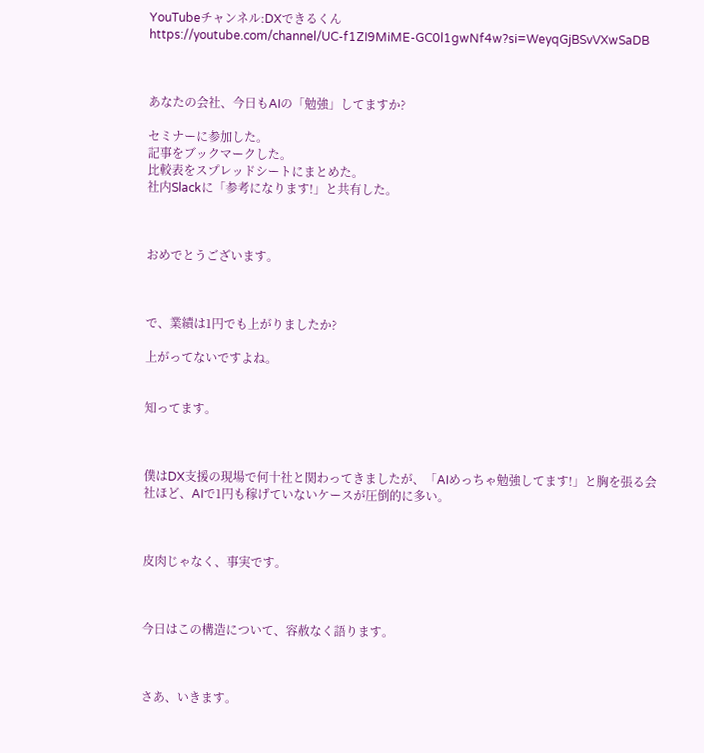YouTubeチャンネル:DXできるくん
https://youtube.com/channel/UC-f1ZI9MiME-GC0l1gwNf4w?si=WeyqGjBSvVXwSaDB



あなたの会社、今日もAIの「勉強」してますか?

セミナーに参加した。
記事をブックマークした。
比較表をスプレッドシートにまとめた。
社内Slackに「参考になります!」と共有した。



おめでとうございます。



で、業績は1円でも上がりましたか?

上がってないですよね。


知ってます。



僕はDX支援の現場で何十社と関わってきましたが、「AIめっちゃ勉強してます!」と胸を張る会社ほど、AIで1円も稼げていないケースが圧倒的に多い。



皮肉じゃなく、事実です。



今日はこの構造について、容赦なく語ります。



さあ、いきます。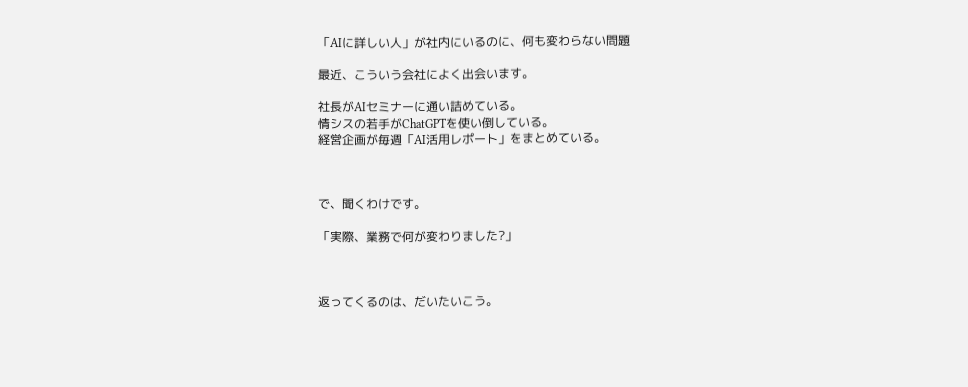「AIに詳しい人」が社内にいるのに、何も変わらない問題

最近、こういう会社によく出会います。

社長がAIセミナーに通い詰めている。
情シスの若手がChatGPTを使い倒している。
経営企画が毎週「AI活用レポート」をまとめている。



で、聞くわけです。

「実際、業務で何が変わりました?」



返ってくるのは、だいたいこう。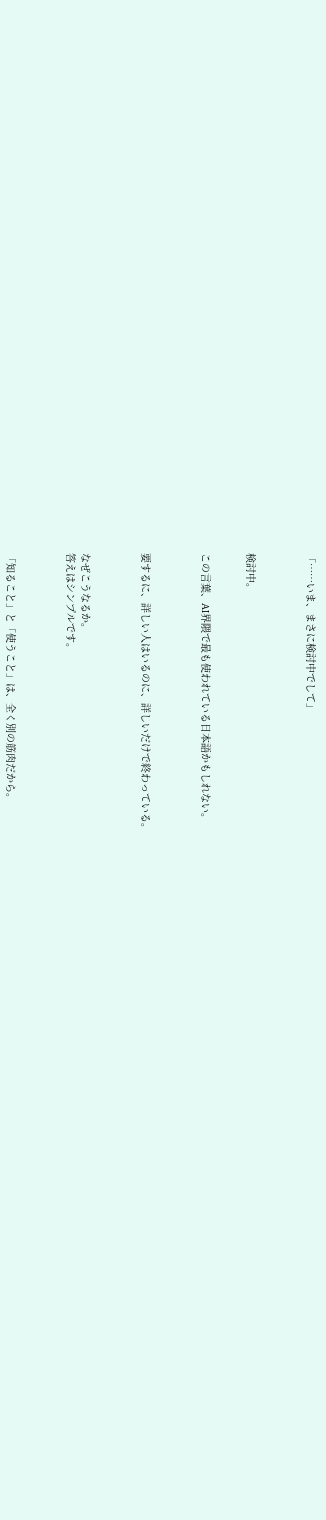「……いま、まさに検討中でして」



検討中。


この言葉、AI界隈で最も使われている日本語かもしれない。



要するに、詳しい人はいるのに、詳しいだけで終わっている。



なぜこうなるか。
答えはシンプルです。



「知ること」と「使うこと」は、全く別の筋肉だから。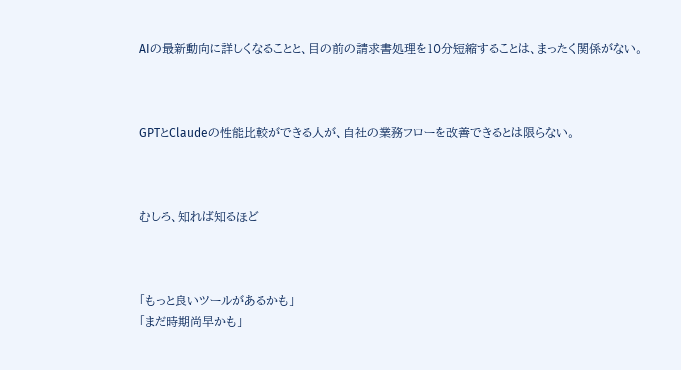AIの最新動向に詳しくなることと、目の前の請求書処理を10分短縮することは、まったく関係がない。



GPTとClaudeの性能比較ができる人が、自社の業務フローを改善できるとは限らない。



むしろ、知れば知るほど



「もっと良いツールがあるかも」
「まだ時期尚早かも」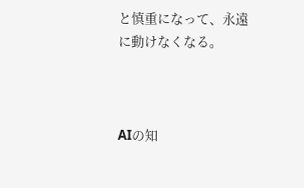と慎重になって、永遠に動けなくなる。



AIの知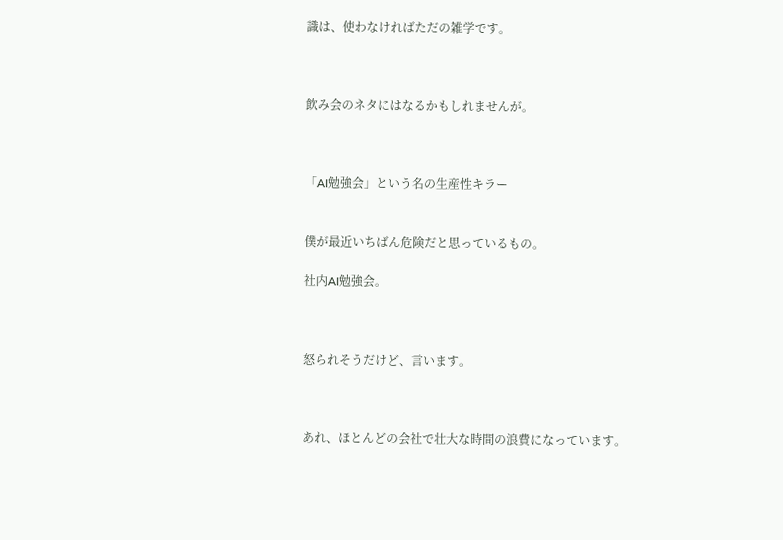識は、使わなければただの雑学です。



飲み会のネタにはなるかもしれませんが。



「AI勉強会」という名の生産性キラー


僕が最近いちばん危険だと思っているもの。

社内AI勉強会。



怒られそうだけど、言います。



あれ、ほとんどの会社で壮大な時間の浪費になっています。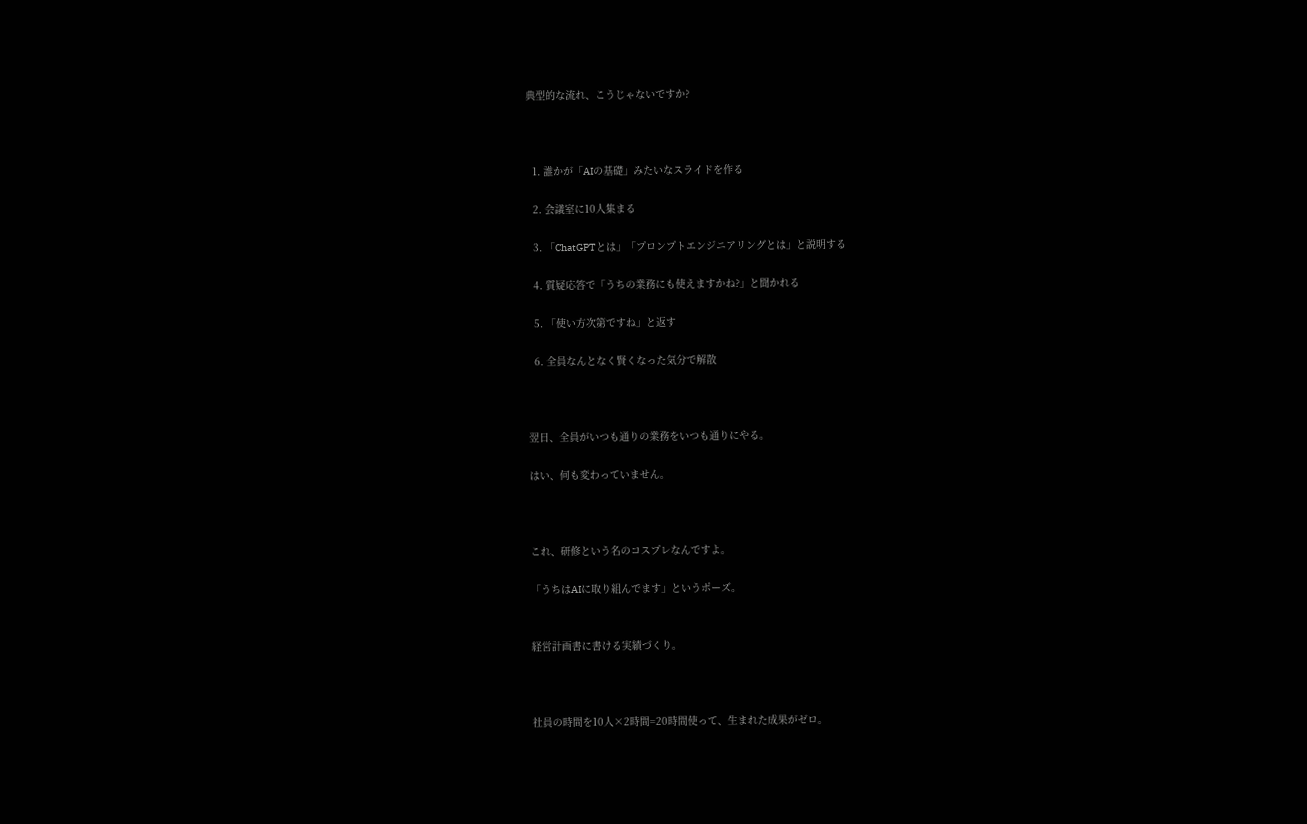典型的な流れ、こうじゃないですか?



  1. 誰かが「AIの基礎」みたいなスライドを作る

  2. 会議室に10人集まる

  3. 「ChatGPTとは」「プロンプトエンジニアリングとは」と説明する

  4. 質疑応答で「うちの業務にも使えますかね?」と聞かれる

  5. 「使い方次第ですね」と返す

  6. 全員なんとなく賢くなった気分で解散



翌日、全員がいつも通りの業務をいつも通りにやる。

はい、何も変わっていません。



これ、研修という名のコスプレなんですよ。

「うちはAIに取り組んでます」というポーズ。


経営計画書に書ける実績づくり。



社員の時間を10人×2時間=20時間使って、生まれた成果がゼロ。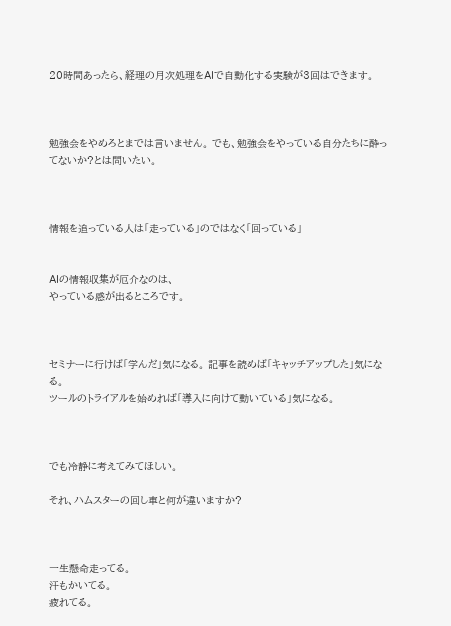20時間あったら、経理の月次処理をAIで自動化する実験が3回はできます。



勉強会をやめろとまでは言いません。 でも、勉強会をやっている自分たちに酔ってないか?とは問いたい。



情報を追っている人は「走っている」のではなく「回っている」


AIの情報収集が厄介なのは、
やっている感が出るところです。



セミナーに行けば「学んだ」気になる。 記事を読めば「キャッチアップした」気になる。
ツールのトライアルを始めれば「導入に向けて動いている」気になる。



でも冷静に考えてみてほしい。

それ、ハムスターの回し車と何が違いますか?



一生懸命走ってる。
汗もかいてる。
疲れてる。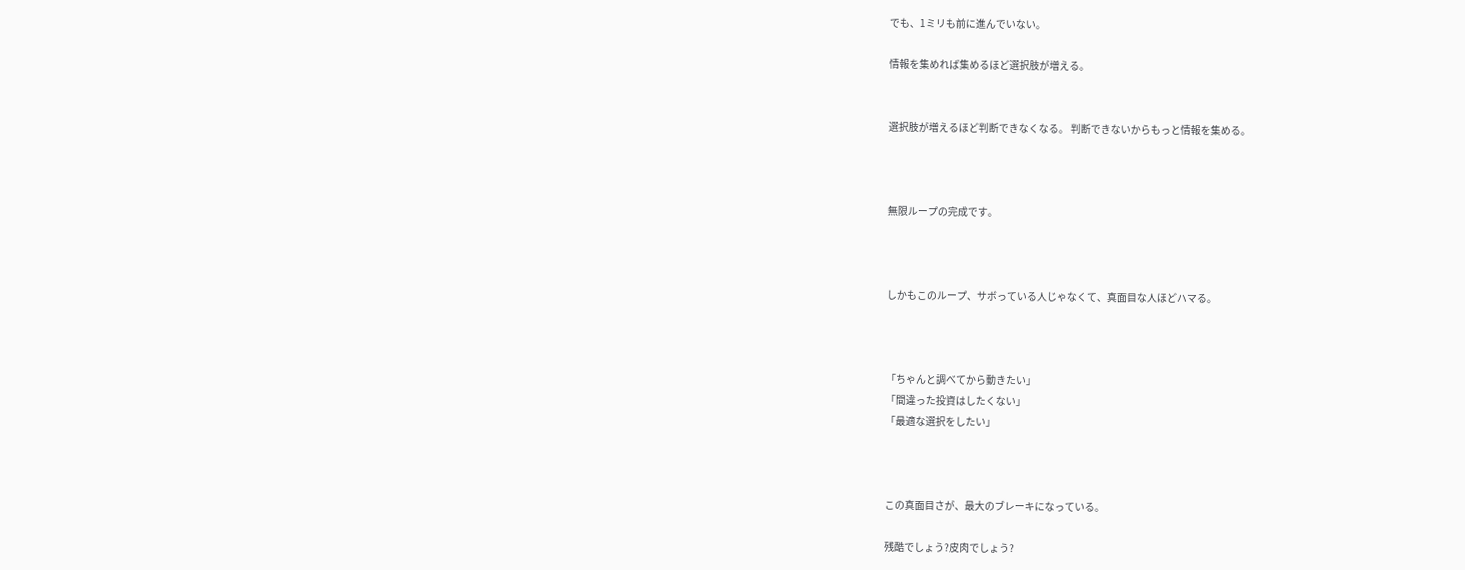でも、1ミリも前に進んでいない。

情報を集めれば集めるほど選択肢が増える。


選択肢が増えるほど判断できなくなる。 判断できないからもっと情報を集める。



無限ループの完成です。



しかもこのループ、サボっている人じゃなくて、真面目な人ほどハマる。



「ちゃんと調べてから動きたい」
「間違った投資はしたくない」
「最適な選択をしたい」



この真面目さが、最大のブレーキになっている。

残酷でしょう?皮肉でしょう?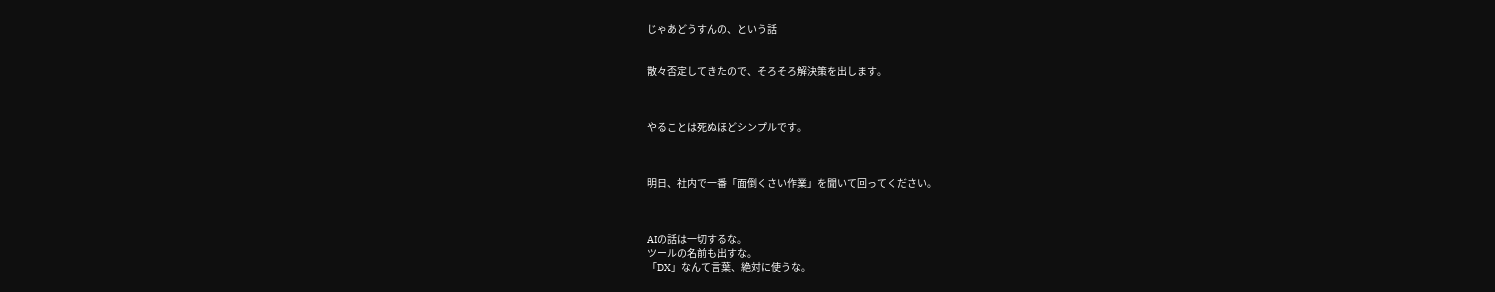じゃあどうすんの、という話


散々否定してきたので、そろそろ解決策を出します。



やることは死ぬほどシンプルです。



明日、社内で一番「面倒くさい作業」を聞いて回ってください。



AIの話は一切するな。
ツールの名前も出すな。
「DX」なんて言葉、絶対に使うな。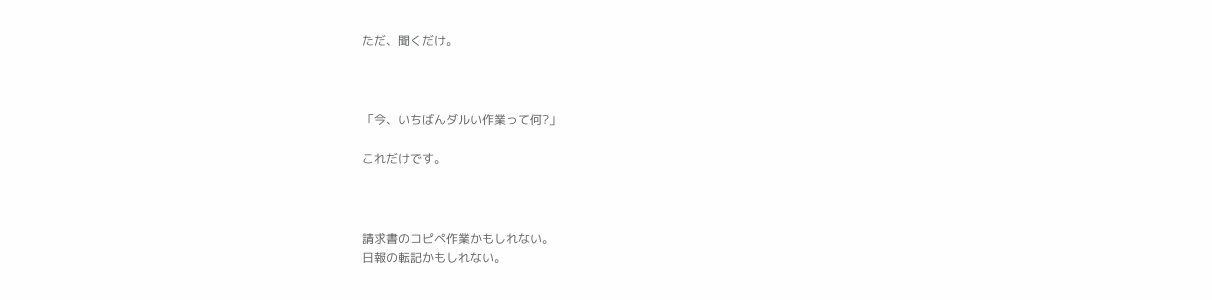ただ、聞くだけ。



「今、いちばんダルい作業って何?」

これだけです。



請求書のコピペ作業かもしれない。
日報の転記かもしれない。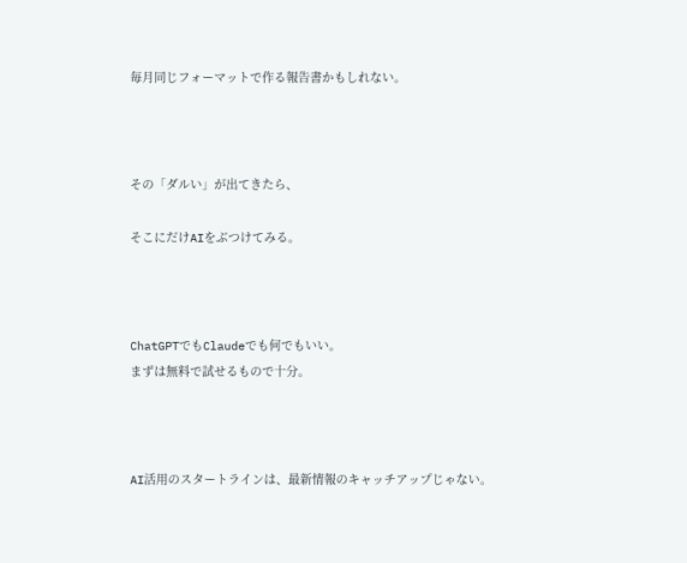毎月同じフォーマットで作る報告書かもしれない。



その「ダルい」が出てきたら、

そこにだけAIをぶつけてみる。



ChatGPTでもClaudeでも何でもいい。
まずは無料で試せるもので十分。



AI活用のスタートラインは、最新情報のキャッチアップじゃない。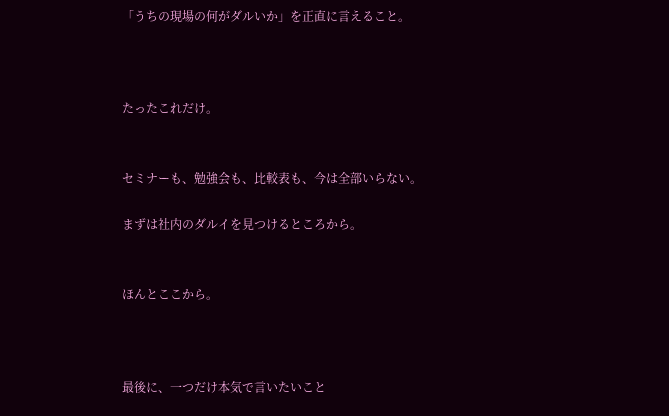「うちの現場の何がダルいか」を正直に言えること。



たったこれだけ。


セミナーも、勉強会も、比較表も、今は全部いらない。

まずは社内のダルイを見つけるところから。


ほんとここから。



最後に、一つだけ本気で言いたいこと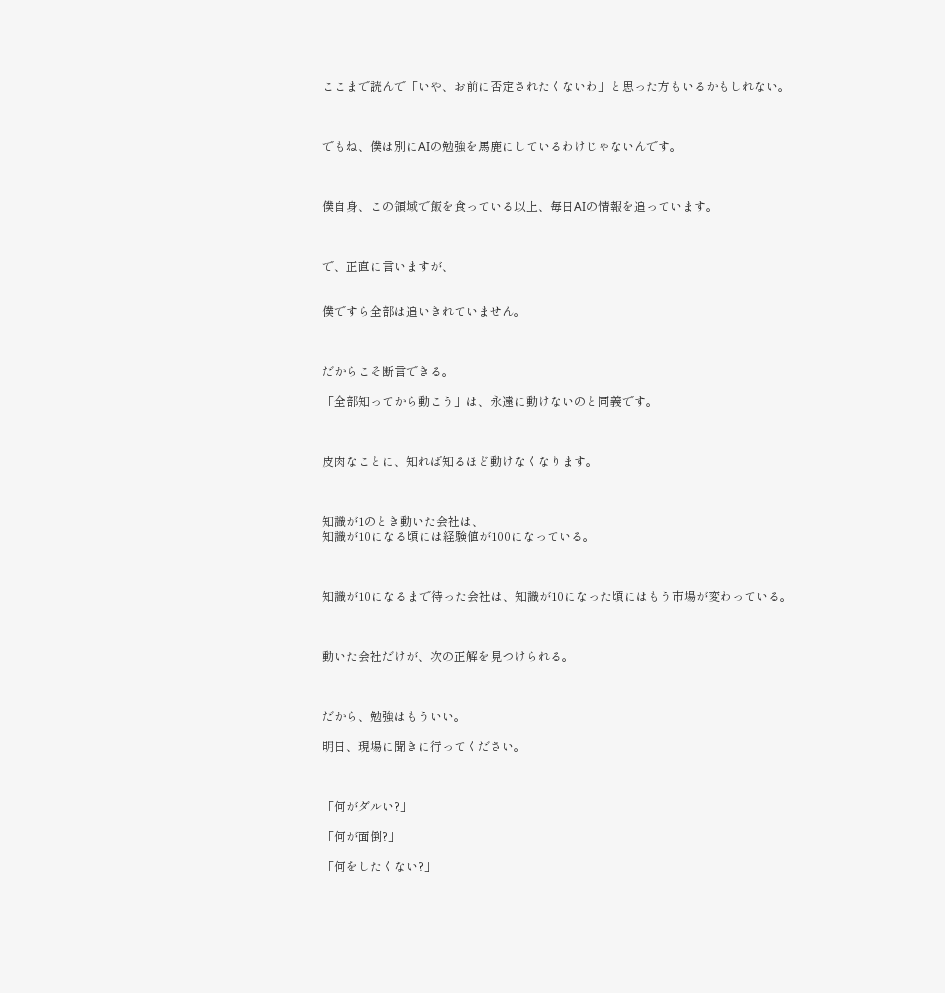ここまで読んで「いや、お前に否定されたくないわ」と思った方もいるかもしれない。



でもね、僕は別にAIの勉強を馬鹿にしているわけじゃないんです。



僕自身、この領域で飯を食っている以上、毎日AIの情報を追っています。



で、正直に言いますが、


僕ですら全部は追いきれていません。



だからこそ断言できる。

「全部知ってから動こう」は、永遠に動けないのと同義です。



皮肉なことに、知れば知るほど動けなくなります。



知識が1のとき動いた会社は、
知識が10になる頃には経験値が100になっている。



知識が10になるまで待った会社は、知識が10になった頃にはもう市場が変わっている。



動いた会社だけが、次の正解を見つけられる。



だから、勉強はもういい。

明日、現場に聞きに行ってください。



「何がダルい?」

「何が面倒?」

「何をしたくない?」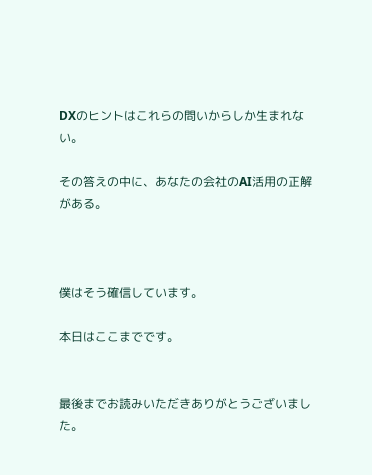DXのヒントはこれらの問いからしか生まれない。

その答えの中に、あなたの会社のAI活用の正解がある。



僕はそう確信しています。

本日はここまでです。


最後までお読みいただきありがとうございました。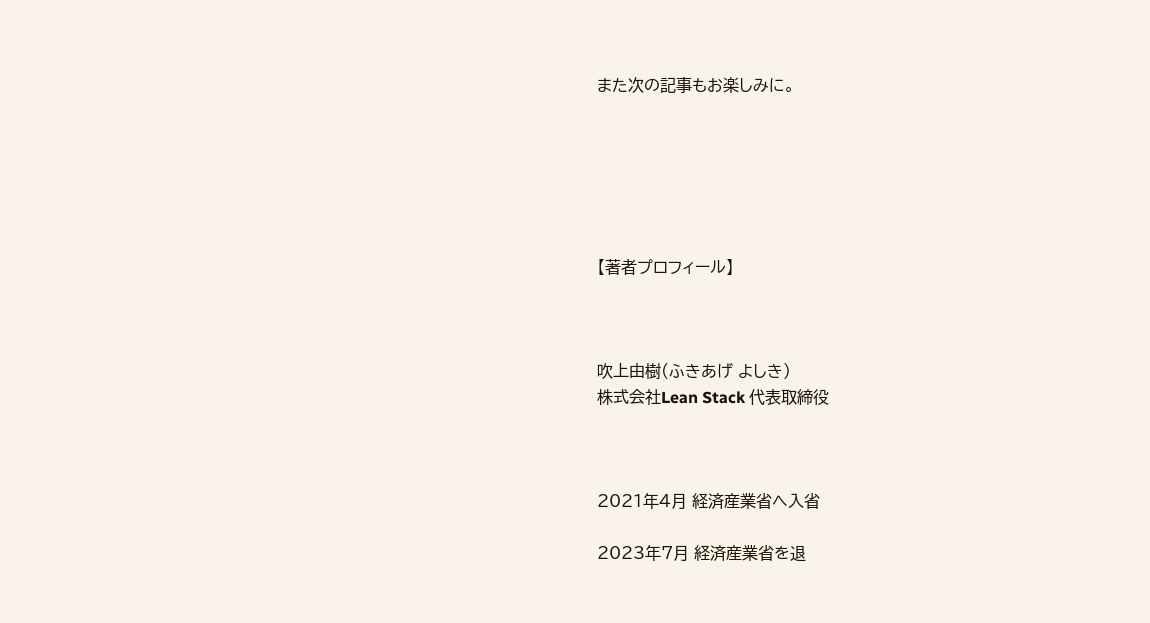また次の記事もお楽しみに。






【著者プロフィール】



吹上由樹(ふきあげ よしき)
株式会社Lean Stack 代表取締役



2021年4月 経済産業省へ入省

2023年7月 経済産業省を退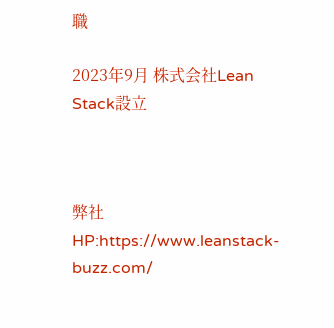職

2023年9月 株式会社Lean Stack設立



弊社HP:https://www.leanstack-buzz.com/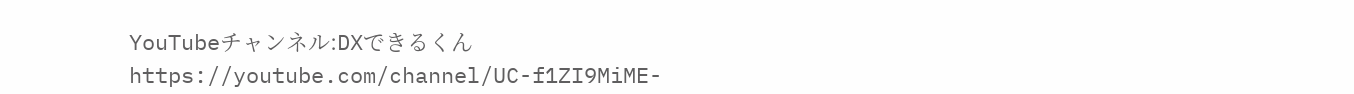YouTubeチャンネル:DXできるくん
https://youtube.com/channel/UC-f1ZI9MiME-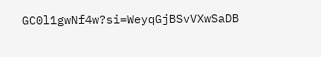GC0l1gwNf4w?si=WeyqGjBSvVXwSaDB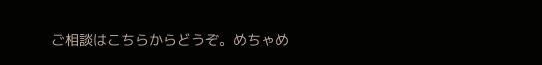ご相談はこちらからどうぞ。めちゃめ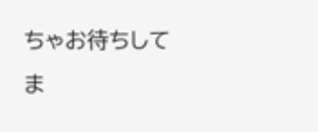ちゃお待ちしてま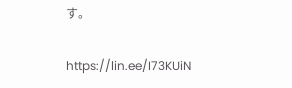す。

https://lin.ee/I73KUiN